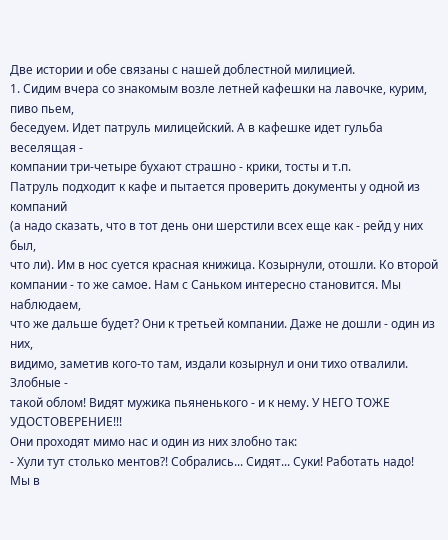Две истории и обе связаны с нашей доблестной милицией.
1. Сидим вчера со знакомым возле летней кафешки на лавочке, курим, пиво пьем,
беседуем. Идет патруль милицейский. А в кафешке идет гульба веселящая -
компании три-четыре бухают страшно - крики, тосты и т.п.
Патруль подходит к кафе и пытается проверить документы у одной из компаний
(а надо сказать, что в тот день они шерстили всех еще как - рейд у них был,
что ли). Им в нос суется красная книжица. Козырнули, отошли. Ко второй
компании - то же самое. Нам с Саньком интересно становится. Мы наблюдаем,
что же дальше будет? Они к третьей компании. Даже не дошли - один из них,
видимо, заметив кого-то там, издали козырнул и они тихо отвалили. Злобные -
такой облом! Видят мужика пьяненького - и к нему. У НЕГО ТОЖЕ УДОСТОВЕРЕНИЕ!!!
Они проходят мимо нас и один из них злобно так:
- Хули тут столько ментов?! Собрались... Сидят... Суки! Работать надо!
Мы в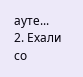ауте...
2. Ехали со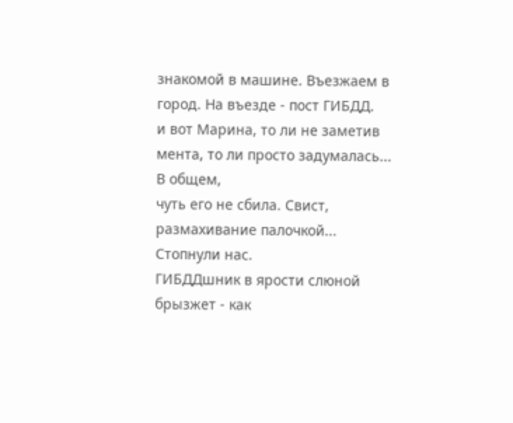знакомой в машине. Въезжаем в город. На въезде - пост ГИБДД.
и вот Марина, то ли не заметив мента, то ли просто задумалась... В общем,
чуть его не сбила. Свист, размахивание палочкой... Стопнули нас.
ГИБДДшник в ярости слюной брызжет - как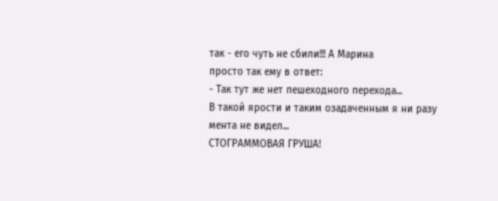так - его чуть не сбили!!! А Марина
просто так ему в ответ:
- Так тут же нет пешеходного перехода...
В такой ярости и таким озадаченным я ни разу мента не видел...
СТОГРАММОВАЯ ГРУША!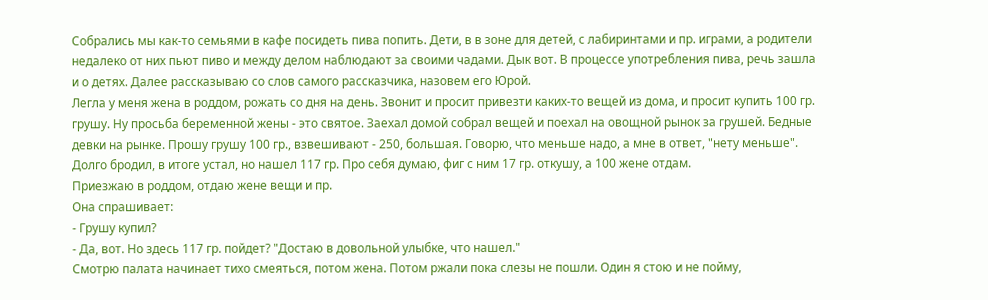Собрались мы как-то семьями в кафе посидеть пива попить. Дети, в в зоне для детей, с лабиринтами и пр. играми, а родители недалеко от них пьют пиво и между делом наблюдают за своими чадами. Дык вот. В процессе употребления пива, речь зашла и о детях. Далее рассказываю со слов самого рассказчика, назовем его Юрой.
Легла у меня жена в роддом, рожать со дня на день. Звонит и просит привезти каких-то вещей из дома, и просит купить 100 гр. грушу. Ну просьба беременной жены - это святое. Заехал домой собрал вещей и поехал на овощной рынок за грушей. Бедные девки на рынке. Прошу грушу 100 гр., взвешивают - 250, большая. Говорю, что меньше надо, а мне в ответ, "нету меньше". Долго бродил, в итоге устал, но нашел 117 гр. Про себя думаю, фиг с ним 17 гр. откушу, а 100 жене отдам.
Приезжаю в роддом, отдаю жене вещи и пр.
Она спрашивает:
- Грушу купил?
- Да, вот. Но здесь 117 гр. пойдет? "Достаю в довольной улыбке, что нашел."
Смотрю палата начинает тихо смеяться, потом жена. Потом ржали пока слезы не пошли. Один я стою и не пойму,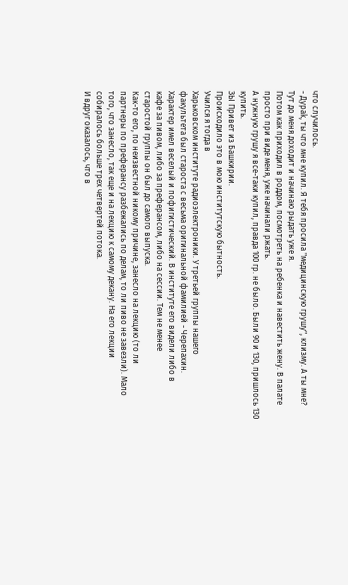что случилось.
- Дуpak, ты что мне купил. Я тебя просила "медицинскую грушу", клизму. А ты мне?
Тут до меня доходит и начинаю рыдать уже я.
Потом как приходил в роддом, посмотреть на ребенка и навестить жену. В палате просто при виде меня, уже начинали ржать.
А нужную грушу я все-таки купил, правда 100 гр. не было. Были 90 и 130, пришлось 130 купить.
ЗЫ Привет из Башкирии.
Происходило это в мою институтскую бытность.
Учился я тогда в
Харьковском институте радиоэлектроники. У третьей группы нашего
факультета был староста с весьма оригинальной фамилией - Черепахин.
Характер имел веселый и пофигистический. В институте его видели либо в
кафе за пивом, либо за преферансом, либо на сессии. Тем не менее
старостой группы он был до самого выпуска.
Как-то его, по неизвестной никому причине, занесло на лекцию (то ли
партнеры по преферансу разбежались по делам, то ли пиво не завезли). Мало
того, что занесло, так еще и на лекцию к самому декану. На его лекции
собиралось больше трех четвертей потока.
И вдруг оказалось, что в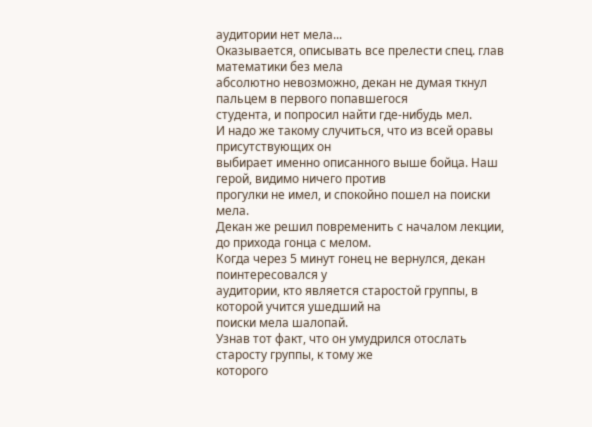аудитории нет мела...
Оказывается, описывать все прелести спец. глав математики без мела
абсолютно невозможно, декан не думая ткнул пальцем в первого попавшегося
студента, и попросил найти где-нибудь мел.
И надо же такому случиться, что из всей оравы присутствующих он
выбирает именно описанного выше бойца. Наш герой, видимо ничего против
прогулки не имел, и спокойно пошел на поиски мела.
Декан же решил повременить с началом лекции, до прихода гонца с мелом.
Когда через 5 минут гонец не вернулся, декан поинтересовался у
аудитории, кто является старостой группы, в которой учится ушедший на
поиски мела шалопай.
Узнав тот факт, что он умудрился отослать старосту группы, к тому же
которого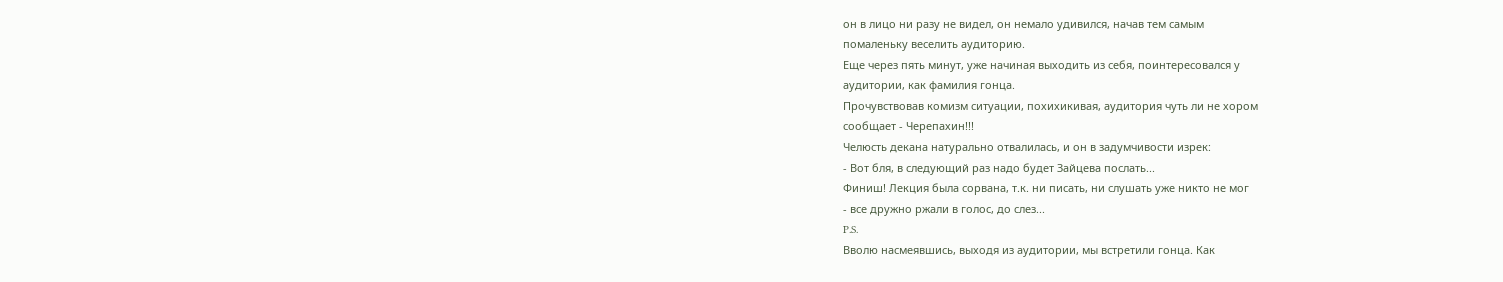он в лицо ни разу не видел, он немало удивился, начав тем самым
помаленьку веселить аудиторию.
Еще через пять минут, уже начиная выходить из себя, поинтересовался у
аудитории, как фамилия гонца.
Прочувствовав комизм ситуации, похихикивая, аудитория чуть ли не хором
сообщает - Черепахин!!!
Челюсть декана натурально отвалилась, и он в задумчивости изрек:
- Вот бля, в следующий раз надо будет Зайцева послать...
Финиш! Лекция была сорвана, т.к. ни писать, ни слушать уже никто не мог
- все дружно ржали в голос, до слез...
P.S.
Вволю насмеявшись, выходя из аудитории, мы встретили гонца. Как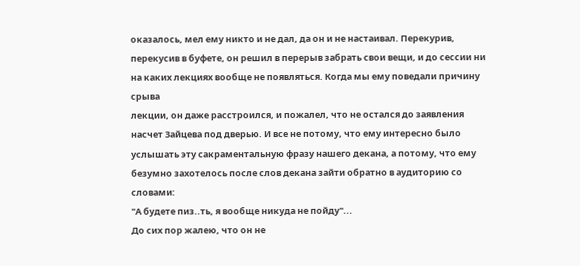оказалось, мел ему никто и не дал, да он и не настаивал. Перекурив,
перекусив в буфете, он решил в перерыв забрать свои вещи, и до сессии ни
на каких лекциях вообще не появляться. Когда мы ему поведали причину срыва
лекции, он даже расстроился, и пожалел, что не остался до заявления
насчет Зайцева под дверью. И все не потому, что ему интересно было
услышать эту сакраментальную фразу нашего декана, а потому, что ему
безумно захотелось после слов декана зайти обратно в аудиторию со
словами:
"А будете пиз..ть, я вообще никуда не пойду"...
До сих пор жалею, что он не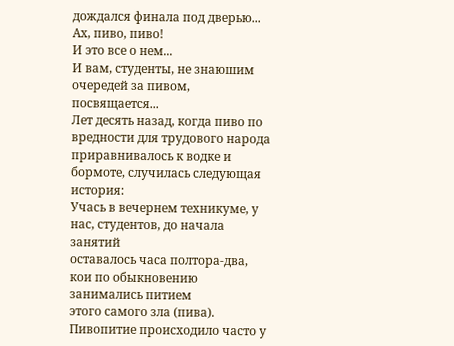дождался финала под дверью...
Ах, пиво, пиво!
И это все о нем...
И вам, студенты, не знаюшим очередей за пивом, посвящается...
Лет десять назад, когда пиво по вредности для трудового народа
приравнивалось к водке и бормоте, случилась следующая история:
Учась в вечернем техникуме, у нас, студентов, до начала занятий
оставалось часа полтора-два, кои по обыкновению занимались питием
этого самого зла (пива). Пивопитие происходило часто у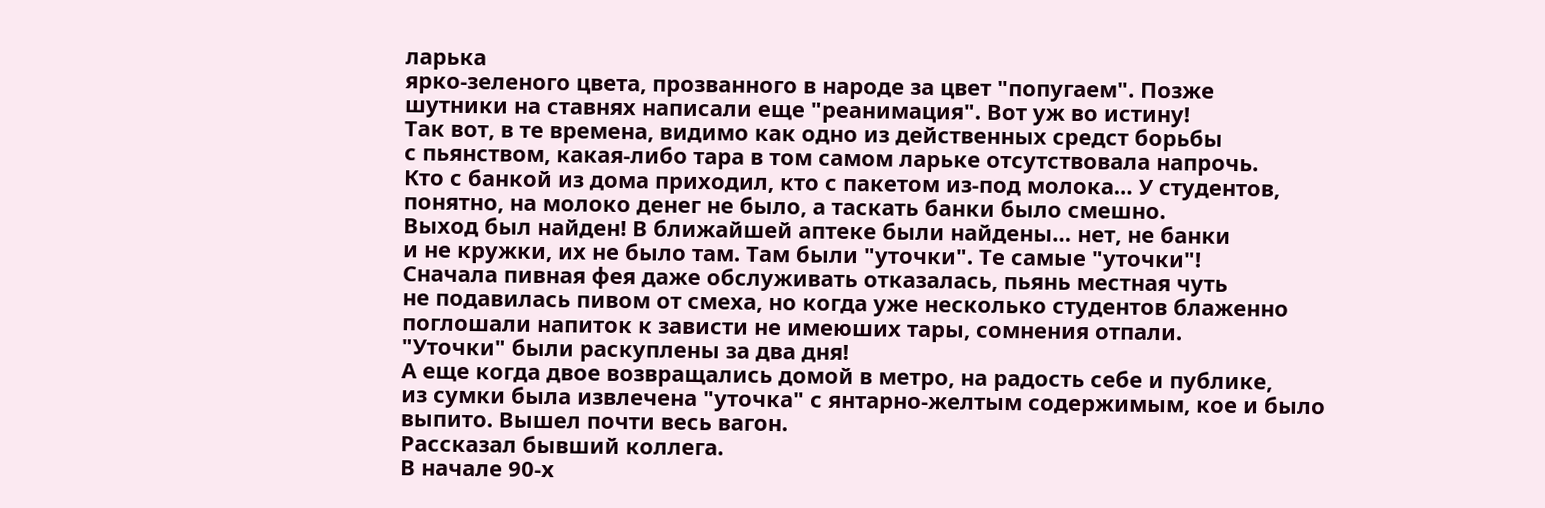ларька
ярко-зеленого цвета, прозванного в народе за цвет "попугаем". Позже
шутники на ставнях написали еще "реанимация". Вот уж во истину!
Так вот, в те времена, видимо как одно из действенных средст борьбы
с пьянством, какая-либо тара в том самом ларьке отсутствовала напрочь.
Кто с банкой из дома приходил, кто с пакетом из-под молока… У студентов,
понятно, на молоко денег не было, а таскать банки было смешно.
Выход был найден! В ближайшей аптеке были найдены… нет, не банки
и не кружки, их не было там. Там были "уточки". Те самые "уточки"!
Сначала пивная фея даже обслуживать отказалась, пьянь местная чуть
не подавилась пивом от смеха, но когда уже несколько студентов блаженно
поглошали напиток к зависти не имеюших тары, сомнения отпали.
"Уточки" были раскуплены за два дня!
А еще когда двое возвращались домой в метро, на радость себе и публике,
из сумки была извлечена "уточка" с янтарно-желтым содержимым, кое и было
выпито. Вышел почти весь вагон.
Рассказал бывший коллега.
В начале 90-х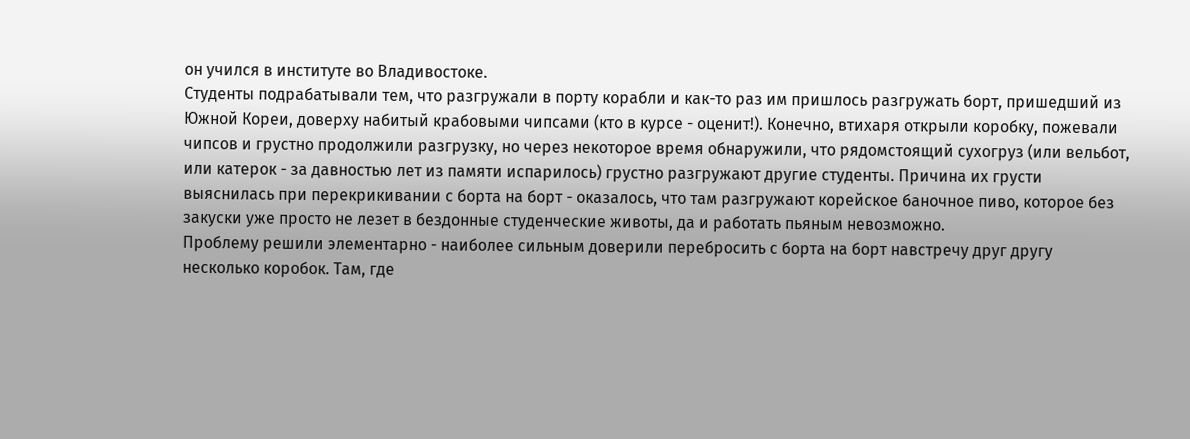он учился в институте во Владивостоке.
Студенты подрабатывали тем, что разгружали в порту корабли и как-то раз им пришлось разгружать борт, пришедший из Южной Кореи, доверху набитый крабовыми чипсами (кто в курсе - оценит!). Конечно, втихаря открыли коробку, пожевали чипсов и грустно продолжили разгрузку, но через некоторое время обнаружили, что рядомстоящий сухогруз (или вельбот, или катерок - за давностью лет из памяти испарилось) грустно разгружают другие студенты. Причина их грусти выяснилась при перекрикивании с борта на борт - оказалось, что там разгружают корейское баночное пиво, которое без закуски уже просто не лезет в бездонные студенческие животы, да и работать пьяным невозможно.
Проблему решили элементарно - наиболее сильным доверили перебросить с борта на борт навстречу друг другу несколько коробок. Там, где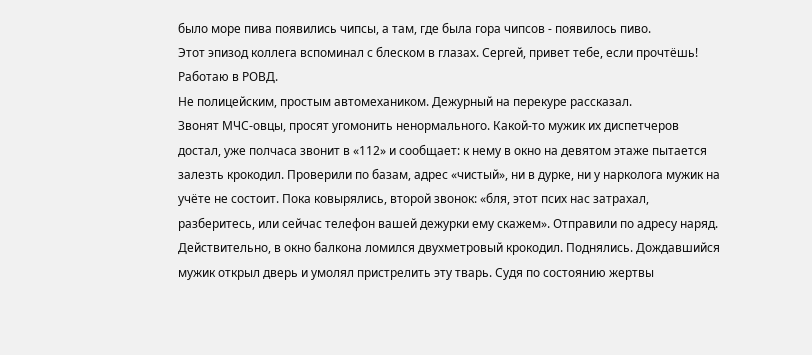было море пива появились чипсы, а там, где была гора чипсов - появилось пиво.
Этот эпизод коллега вспоминал с блеском в глазах. Сергей, привет тебе, если прочтёшь!
Работаю в РОВД.
Не полицейским, простым автомехаником. Дежурный на перекуре рассказал.
Звонят МЧС-овцы, просят угомонить ненормального. Какой-то мужик их диспетчеров достал, уже полчаса звонит в «112» и сообщает: к нему в окно на девятом этаже пытается залезть крокодил. Проверили по базам, адрес «чистый», ни в дурке, ни у нарколога мужик на учёте не состоит. Пока ковырялись, второй звонок: «бля, этот псих нас затрахал, разберитесь, или сейчас телефон вашей дежурки ему скажем». Отправили по адресу наряд. Действительно, в окно балкона ломился двухметровый крокодил. Поднялись. Дождавшийся мужик открыл дверь и умолял пристрелить эту тварь. Судя по состоянию жертвы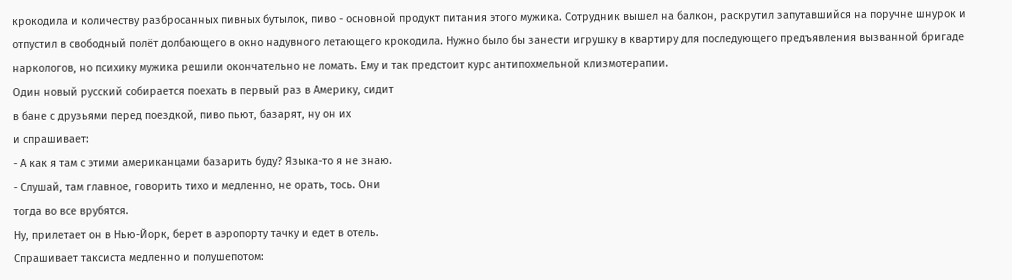крокодила и количеству разбросанных пивных бутылок, пиво - основной продукт питания этого мужика. Сотрудник вышел на балкон, раскрутил запутавшийся на поручне шнурок и отпустил в свободный полёт долбающего в окно надувного летающего крокодила. Нужно было бы занести игрушку в квартиру для последующего предъявления вызванной бригаде наркологов, но психику мужика решили окончательно не ломать. Ему и так предстоит курс антипохмельной клизмотерапии.
Один новый русский собирается поехать в первый раз в Америку, сидит
в бане с друзьями перед поездкой, пиво пьют, базарят, ну он их
и спрашивает:
- А как я там с этими американцами базарить буду? Языка-то я не знаю.
- Слушай, там главное, говорить тихо и медленно, не орать, тось. Они
тогда во все врубятся.
Ну, прилетает он в Нью-Йорк, берет в аэропорту тачку и едет в отель.
Спрашивает таксиста медленно и полушепотом: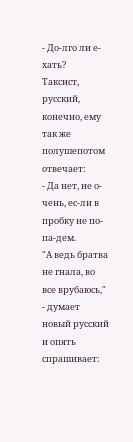- До-лго ли е-хать?
Таксист, русский, конечно, ему так же полушепотом отвечает:
- Да нет, не о-чень, ес-ли в пробку не по-па-дем.
"А ведь братва не гнала, во все врубаюсь," - думает новый русский
и опять спрашивает: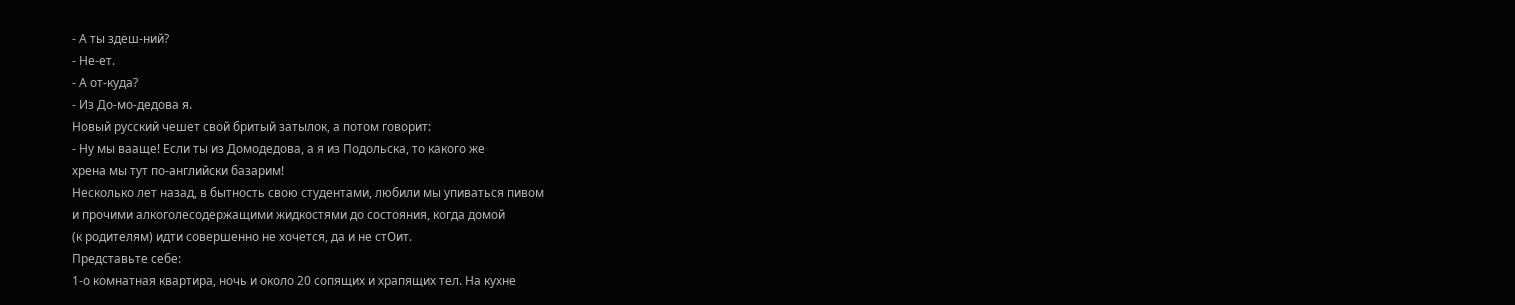- А ты здеш-ний?
- Не-ет.
- А от-куда?
- Из До-мо-дедова я.
Новый русский чешет свой бритый затылок, а потом говорит:
- Ну мы вааще! Если ты из Домодедова, а я из Подольска, то какого же
хpeнa мы тут по-английски базарим!
Несколько лет назад, в бытность свою студентами, любили мы упиваться пивом
и прочими алкоголесодержащими жидкостями до состояния, когда домой
(к родителям) идти совершенно не хочется, да и не стОит.
Представьте себе:
1-о комнатная квартира, ночь и около 20 сопящих и храпящих тел. На кухне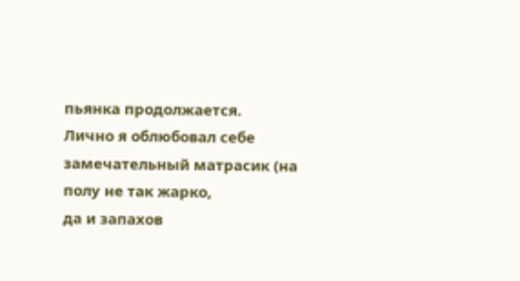пьянка продолжается.
Лично я облюбовал себе замечательный матрасик (на полу не так жарко,
да и запахов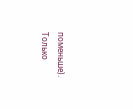поменьше). Только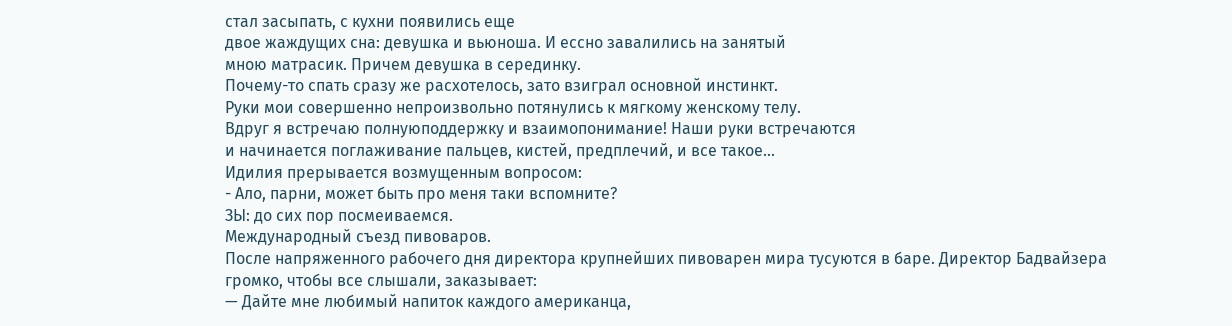стал засыпать, с кухни появились еще
двое жаждущих сна: девушка и вьюноша. И ессно завалились на занятый
мною матрасик. Причем девушка в серединку.
Почему-то спать сразу же расхотелось, зато взиграл основной инстинкт.
Руки мои совершенно непроизвольно потянулись к мягкому женскому телу.
Вдруг я встречаю полнуюподдержку и взаимопонимание! Наши руки встречаются
и начинается поглаживание пальцев, кистей, предплечий, и все такое...
Идилия прерывается возмущенным вопросом:
- Ало, парни, может быть про меня таки вспомните?
ЗЫ: до сих пор посмеиваемся.
Международный съезд пивоваров.
После напряженного рабочего дня директора крупнейших пивоварен мира тусуются в баре. Директор Бадвайзера громко, чтобы все слышали, заказывает:
— Дайте мне любимый напиток каждого американца,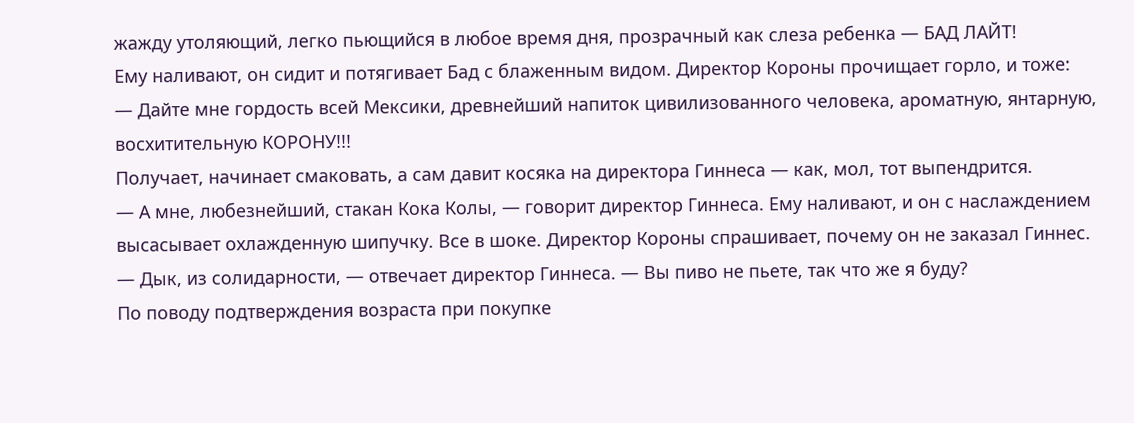жажду утоляющий, легко пьющийся в любое время дня, прозрачный как слеза ребенка — БАД ЛАЙТ!
Ему наливают, он сидит и потягивает Бад с блаженным видом. Директор Короны прочищает горло, и тоже:
— Дайте мне гордость всей Мексики, древнейший напиток цивилизованного человека, ароматную, янтарную, восхитительную КОРОНУ!!!
Получает, начинает смаковать, а сам давит косяка на директора Гиннеса — как, мол, тот выпендрится.
— А мне, любезнейший, стакан Кока Колы, — говорит директор Гиннеса. Ему наливают, и он с наслаждением высасывает охлажденную шипучку. Все в шоке. Директор Короны спрашивает, почему он не заказал Гиннес.
— Дык, из солидарности, — отвечает директор Гиннеса. — Вы пиво не пьете, так что же я буду?
По поводу подтверждения возраста при покупке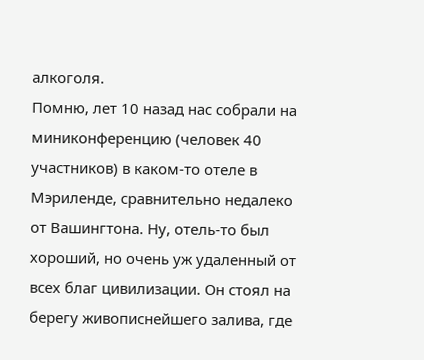алкоголя.
Помню, лет 10 назад нас собрали на миниконференцию (человек 40 участников) в каком-то отеле в Мэриленде, сравнительно недалеко от Вашингтона. Ну, отель-то был хороший, но очень уж удаленный от всех благ цивилизации. Он стоял на берегу живописнейшего залива, где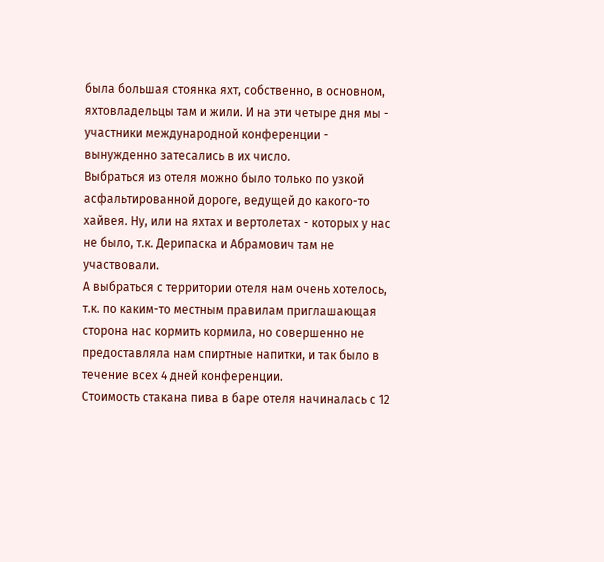была большая стоянка яхт, собственно, в основном, яхтовладельцы там и жили. И на эти четыре дня мы - участники международной конференции - вынужденно затесались в их число.
Выбраться из отеля можно было только по узкой асфальтированной дороге, ведущей до какого-то хайвея. Ну, или на яхтах и вертолетах - которых у нас не было, т.к. Дерипаска и Абрамович там не участвовали.
А выбраться с территории отеля нам очень хотелось, т.к. по каким-то местным правилам приглашающая сторона нас кормить кормила, но совершенно не предоставляла нам спиртные напитки, и так было в течение всех 4 дней конференции.
Стоимость стакана пива в баре отеля начиналась с 12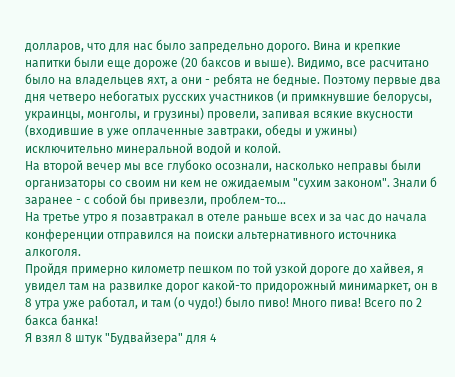долларов, что для нас было запредельно дорого. Вина и крепкие напитки были еще дороже (20 баксов и выше). Видимо, все расчитано было на владельцев яхт, а они - ребята не бедные. Поэтому первые два дня четверо небогатых русских участников (и примкнувшие белорусы, украинцы, монголы, и грузины) провели, запивая всякие вкусности (входившие в уже оплаченные завтраки, обеды и ужины) исключительно минеральной водой и колой.
На второй вечер мы все глубоко осознали, насколько неправы были организаторы со своим ни кем не ожидаемым "сухим законом". Знали б заранее - с собой бы привезли, проблем-то...
На третье утро я позавтракал в отеле раньше всех и за час до начала конференции отправился на поиски альтернативного источника алкоголя.
Пройдя примерно километр пешком по той узкой дороге до хайвея, я увидел там на развилке дорог какой-то придорожный минимаркет, он в 8 утра уже работал, и там (о чудо!) было пиво! Много пива! Всего по 2 бакса банка!
Я взял 8 штук "Будвайзера" для 4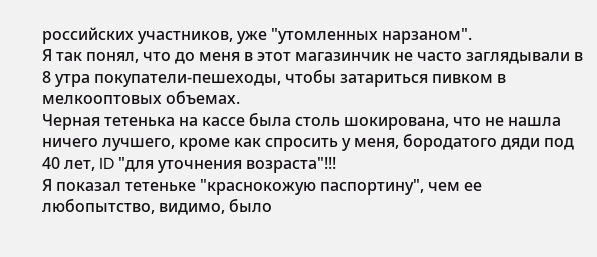российских участников, уже "утомленных нарзаном".
Я так понял, что до меня в этот магазинчик не часто заглядывали в 8 утра покупатели-пешеходы, чтобы затариться пивком в мелкооптовых объемах.
Черная тетенька на кассе была столь шокирована, что не нашла ничего лучшего, кроме как спросить у меня, бородатого дяди под 40 лет, ID "для уточнения возраста"!!!
Я показал тетеньке "краснокожую паспортину", чем ее любопытство, видимо, было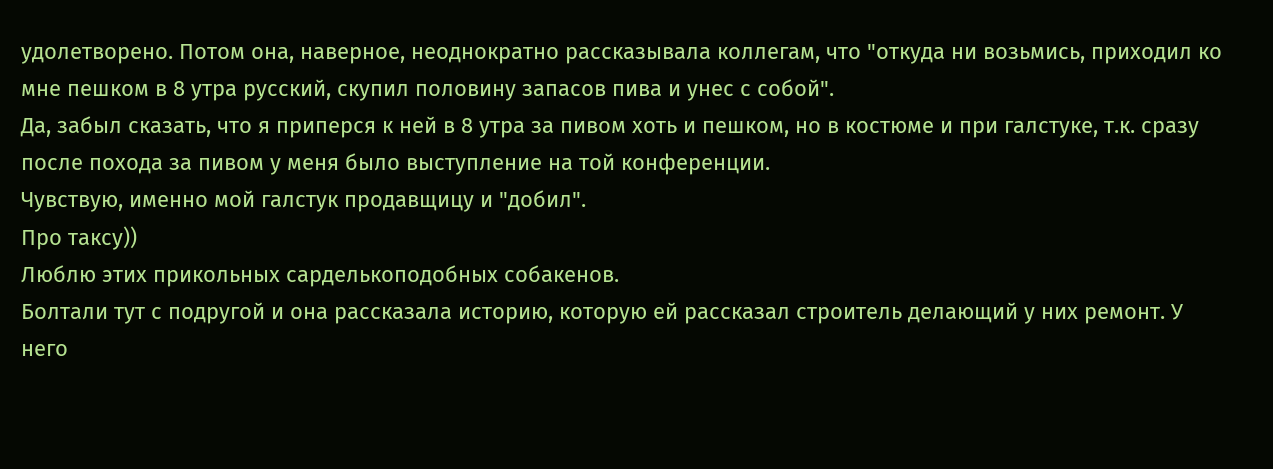удолетворено. Потом она, наверное, неоднократно рассказывала коллегам, что "откуда ни возьмись, приходил ко мне пешком в 8 утра русский, скупил половину запасов пива и унес с собой".
Да, забыл сказать, что я приперся к ней в 8 утра за пивом хоть и пешком, но в костюме и при галстуке, т.к. сразу после похода за пивом у меня было выступление на той конференции.
Чувствую, именно мой галстук продавщицу и "добил".
Про таксу))
Люблю этих прикольных сарделькоподобных собакенов.
Болтали тут с подругой и она рассказала историю, которую ей рассказал строитель делающий у них ремонт. У него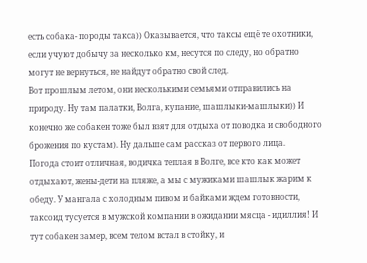есть собака- породы такса)) Оказывается, что таксы ещё те охотники, если учуют добычу за несколько км, несутся по следу, но обратно могут не вернуться, не найдут обратно свой след.
Вот прошлым летом, они несколькими семьями отправились на природу. Ну там палатки, Волга, купание, шашлыки-машлыки)) И конечно же собакен тоже был взят для отдыха от поводка и свободного брожения по кустам). Ну дальше сам рассказ от первого лица.
Погода стоит отличная, водичка теплая в Волге, все кто как может отдыхают, жены-дети на пляже, а мы с мужиками шашлык жарим к обеду. У мангала с холодным пивом и байками ждем готовности, таксоид тусуется в мужской компании в ожидании мясца - идиллия! И тут собакен замер, всем телом встал в стойку, и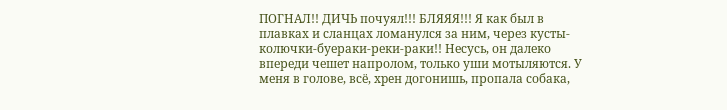ПОГНАЛ!! ДИЧЬ почуял!!! БЛЯЯЯ!!! Я как был в плавках и сланцах ломанулся за ним, через кусты-колючки-буераки-реки-раки!! Несусь, он далеко впереди чешет напролом, только уши мотыляются. У меня в голове, всё, хpeн догонишь, пропала собака,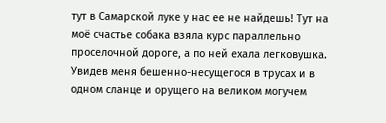тут в Самарской луке у нас ее не найдешь! Тут на моё счастье собака взяла курс параллельно проселочной дороге, а по ней ехала легковушка. Увидев меня бешенно-несущегося в трусах и в одном сланце и орущего на великом могучем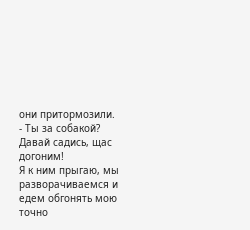они притормозили.
- Ты за собакой? Давай садись, щас догоним!
Я к ним прыгаю, мы разворачиваемся и едем обгонять мою точно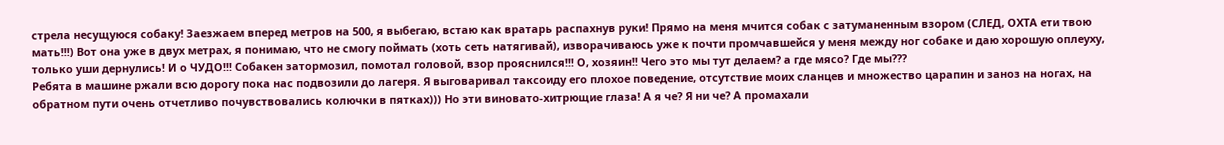стрела несущуюся собаку! Заезжаем вперед метров на 500, я выбегаю, встаю как вратарь распахнув руки! Прямо на меня мчится собак с затуманенным взором (СЛЕД, ОХТА ети твою мать!!!) Вот она уже в двух метрах, я понимаю, что не смогу поймать (хоть сеть натягивай), изворачиваюсь уже к почти промчавшейся у меня между ног собаке и даю хорошую оплеуху, только уши дернулись! И о ЧУДО!!! Собакен затормозил, помотал головой, взор прояснился!!! О, хозяин!! Чего это мы тут делаем? а где мясо? Где мы???
Ребята в машине ржали всю дорогу пока нас подвозили до лагеря. Я выговаривал таксоиду его плохое поведение, отсутствие моих сланцев и множество царапин и заноз на ногах, на обратном пути очень отчетливо почувствовались колючки в пятках))) Но эти виновато-хитрющие глаза! А я че? Я ни че? А промахали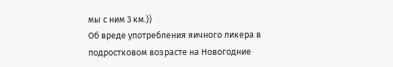мы с ним 3 км.))
Об вреде употребления яичного ликера в подростковом возрасте на Новогодние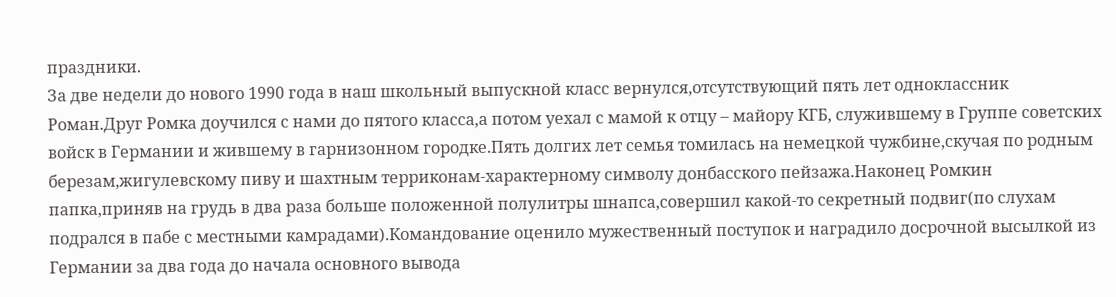праздники.
За две недели до нового 1990 года в наш школьный выпускной класс вернулся,отсутствующий пять лет одноклассник Роман.Друг Ромка доучился с нами до пятого класса,а потом уехал с мамой к отцу – майору КГБ, служившему в Группе советских войск в Германии и жившему в гарнизонном городке.Пять долгих лет семья томилась на немецкой чужбине,скучая по родным березам,жигулевскому пиву и шахтным терриконам-характерному символу донбасского пейзажа.Наконец Ромкин папка,приняв на грудь в два раза больше положенной полулитры шнапса,совершил какой-то секретный подвиг(по слухам подрался в пабе с местными камрадами).Командование оценило мужественный поступок и наградило досрочной высылкой из Германии за два года до начала основного вывода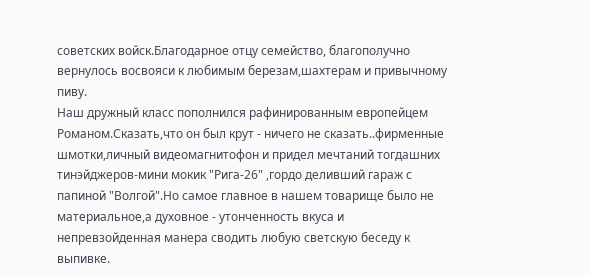советских войск.Благодарное отцу семейство, благополучно вернулось восвояси к любимым березам,шахтерам и привычному пиву.
Наш дружный класс пополнился рафинированным европейцем Романом.Сказать,что он был крут - ничего не сказать..фирменные шмотки,личный видеомагнитофон и придел мечтаний тогдашних тинэйджеров-мини мокик "Рига-26" ,гордо деливший гараж с папиной "Волгой".Но самое главное в нашем товарище было не материальное,а духовное - утонченность вкуса и непревзойденная манера сводить любую светскую беседу к выпивке.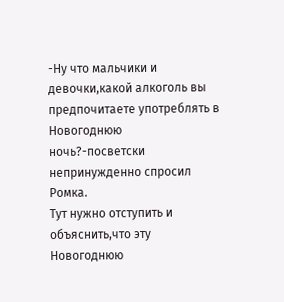-Ну что мальчики и девочки,какой алкоголь вы предпочитаете употреблять в Новогоднюю ночь?-посветски непринужденно спросил Ромка.
Тут нужно отступить и объяснить,что эту Новогоднюю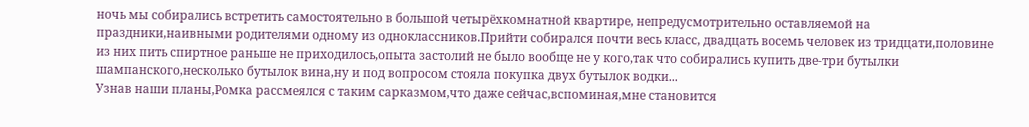ночь мы собирались встретить самостоятельно в большой четырёхкомнатной квартире, непредусмотрительно оставляемой на праздники,наивными родителями одному из одноклассников.Прийти собирался почти весь класс, двадцать восемь человек из тридцати,половине из них пить спиртное раньше не приходилось,опыта застолий не было вообще не у кого,так что собирались купить две-три бутылки шампанского,несколько бутылок вина,ну и под вопросом стояла покупка двух бутылок водки...
Узнав наши планы,Ромка рассмеялся с таким сарказмом,что даже сейчас,вспоминая,мне становится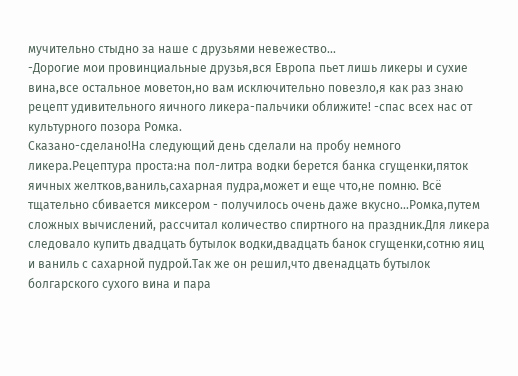мучительно стыдно за наше с друзьями невежество...
-Дорогие мои провинциальные друзья,вся Европа пьет лишь ликеры и сухие вина,все остальное моветон,но вам исключительно повезло,я как раз знаю рецепт удивительного яичного ликера-пальчики оближите! -спас всех нас от культурного позора Ромка.
Сказано-сделано!На следующий день сделали на пробу немного ликера.Рецептура проста:на пол-литра водки берется банка сгущенки,пяток яичных желтков,ваниль,сахарная пудра,может и еще что,не помню. Всё тщательно сбивается миксером - получилось очень даже вкусно...Ромка,путем сложных вычислений, рассчитал количество спиртного на праздник.Для ликера следовало купить двадцать бутылок водки,двадцать банок сгущенки,сотню яиц и ваниль с сахарной пудрой.Так же он решил,что двенадцать бутылок болгарского сухого вина и пара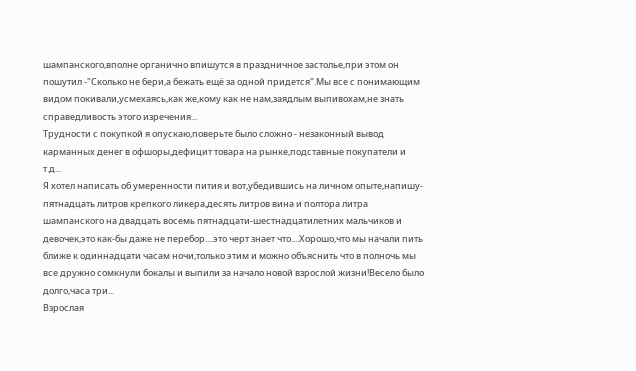шампанского,вполне органично впишутся в праздничное застолье,при этом он пошутил -"Сколько не бери,а бежать ещё за одной придется".Мы все с понимающим видом покивали,усмехаясь,как же,кому как не нам,заядлым выпивохам,не знать справедливость этого изречения...
Трудности с покупкой я опускаю,поверьте было сложно - незаконный вывод карманных денег в офшоры,дефицит товара на рынке,подставные покупатели и т.д...
Я хотел написать об умеренности пития и вот,убедившись на личном опыте,напишу-пятнадцать литров крепкого ликера,десять литров вина и полтора литра шампанского на двадцать восемь пятнадцати-шестнадцатилетних мальчиков и девочек,это как-бы даже не перебор....это черт знает что....Хорошо,что мы начали пить ближе к одиннадцати часам ночи,только этим и можно объяснить что в полночь мы все дружно сомкнули бокалы и выпили за начало новой взрослой жизни!Весело было долго,часа три...
Взрослая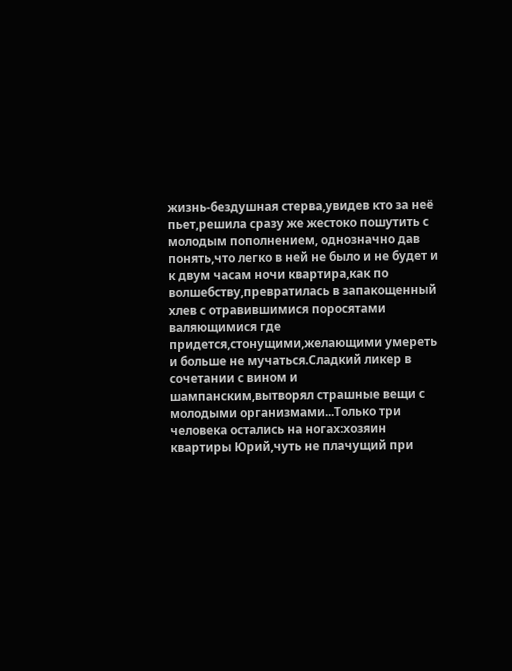жизнь-бездушная стерва,увидев кто за неё пьет,решила сразу же жестоко пошутить с молодым пополнением, однозначно дав понять,что легко в ней не было и не будет и к двум часам ночи квартира,как по волшебству,превратилась в запакощенный хлев с отравившимися поросятами валяющимися где придется,стонущими,желающими умереть и больше не мучаться.Сладкий ликер в сочетании с вином и шампанским,вытворял страшные вещи с молодыми организмами...Только три человека остались на ногах:хозяин квартиры Юрий,чуть не плачущий при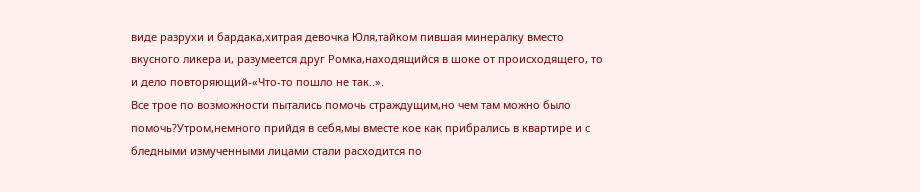виде разрухи и бардака,хитрая девочка Юля,тайком пившая минералку вместо вкусного ликера и, разумеется друг Ромка,находящийся в шоке от происходящего, то и дело повторяющий-«Что-то пошло не так..».
Все трое по возможности пытались помочь страждущим,но чем там можно было помочь?Утром,немного прийдя в себя,мы вместе кое как прибрались в квартире и с бледными измученными лицами стали расходится по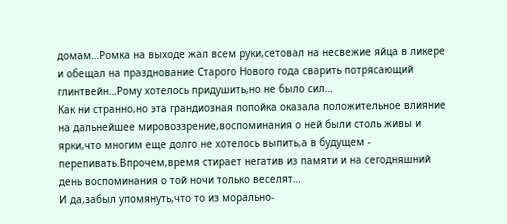домам…Ромка на выходе жал всем руки,сетовал на несвежие яйца в ликере и обещал на празднование Старого Нового года сварить потрясающий глинтвейн…Рому хотелось придушить,но не было сил…
Как ни странно,но эта грандиозная попойка оказала положительное влияние на дальнейшее мировоззрение,воспоминания о ней были столь живы и ярки,что многим еще долго не хотелось выпить,а в будущем - перепивать.Впрочем,время стирает негатив из памяти и на сегодняшний день воспоминания о той ночи только веселят…
И да,забыл упомянуть,что то из морально-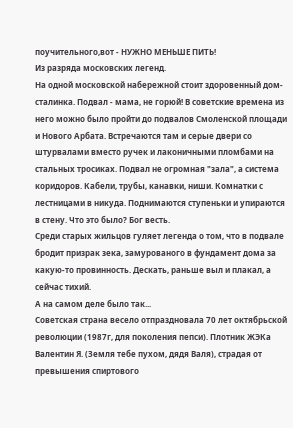поучительного,вот - НУЖНО МЕНЬШЕ ПИТЬ!
Из разряда московских легенд.
На одной московской набережной стоит здоровенный дом-сталинка. Подвал - мама, не горюй! В советские времена из него можно было пройти до подвалов Смоленской площади и Нового Арбата. Встречаются там и серые двери со штурвалами вместо ручек и лаконичными пломбами на стальных тросиках. Подвал не огромная "зала", а система коридоров. Кабели, трубы, канавки, ниши. Комнатки с лестницами в никуда. Поднимаются ступеньки и упираются в стену. Что это было? Бог весть.
Среди старых жильцов гуляет легенда о том, что в подвале бродит призрак зека, замурованого в фундамент дома за какую-то провинность. Дескать, раньше выл и плакал, а сейчас тихий.
А на самом деле было так...
Советская страна весело отпраздновала 70 лет октябрьской революции (1987г, для поколения пепси). Плотник ЖЭКа Валентин Я. (Земля тебе пухом, дядя Валя), страдая от превышения спиртового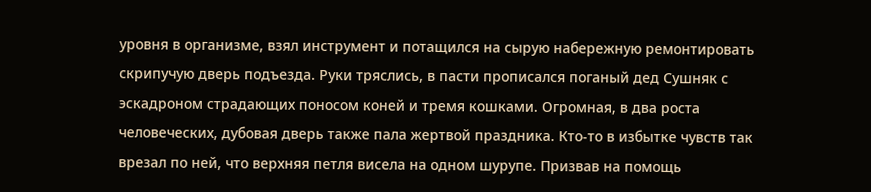уровня в организме, взял инструмент и потащился на сырую набережную ремонтировать скрипучую дверь подъезда. Руки тряслись, в пасти прописался поганый дед Сушняк с эскадроном страдающих поносом коней и тремя кошками. Огромная, в два роста человеческих, дубовая дверь также пала жертвой праздника. Кто-то в избытке чувств так врезал по ней, что верхняя петля висела на одном шурупе. Призвав на помощь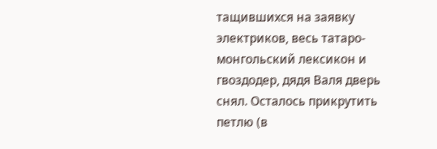тащившихся на заявку электриков, весь татаро-монгольский лексикон и гвоздодер, дядя Валя дверь снял. Осталось прикрутить петлю (в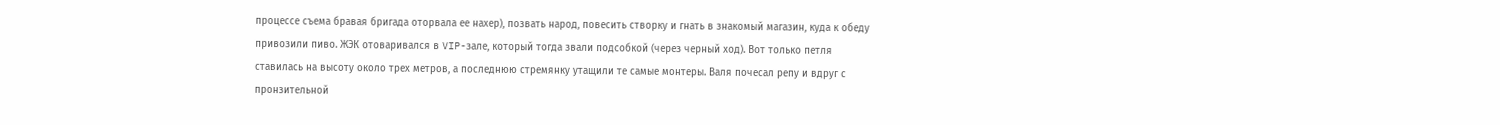процессе съема бравая бригада оторвала ее нахер), позвать народ, повесить створку и гнать в знакомый магазин, куда к обеду привозили пиво. ЖЭК отоваривался в VIP-зале, который тогда звали подсобкой (через черный ход). Вот только петля ставилась на высоту около трех метров, а последнюю стремянку утащили те самые монтеры. Валя почесал репу и вдруг с пронзительной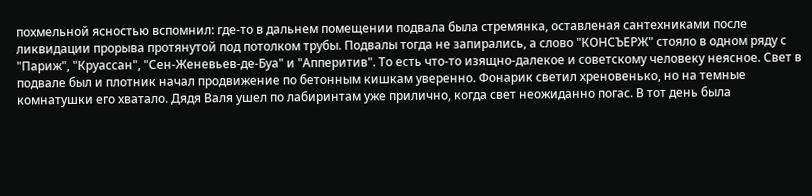похмельной ясностью вспомнил: где-то в дальнем помещении подвала была стремянка, оставленая сантехниками после ликвидации прорыва протянутой под потолком трубы. Подвалы тогда не запирались, а слово "КОНСЪЕРЖ" стояло в одном ряду с "Париж", "Круассан", "Сен-Женевьев-де-Буа" и "Апперитив". То есть что-то изящно-далекое и советскому человеку неясное. Свет в подвале был и плотник начал продвижение по бетонным кишкам уверенно. Фонарик светил хреновенько, но на темные комнатушки его хватало. Дядя Валя ушел по лабиринтам уже прилично, когда свет неожиданно погас. В тот день была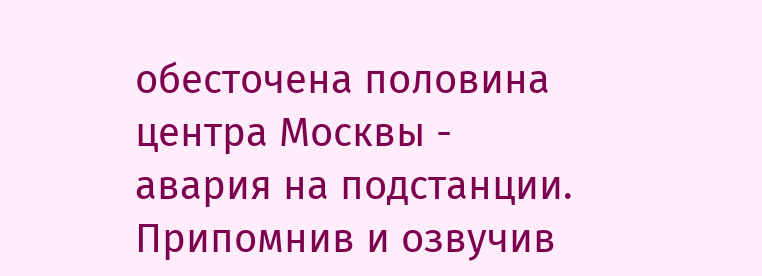обесточена половина центра Москвы - авария на подстанции. Припомнив и озвучив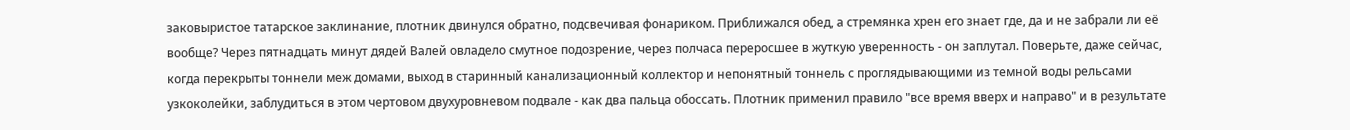заковыристое татарское заклинание, плотник двинулся обратно, подсвечивая фонариком. Приближался обед, а стремянка хpeн его знает где, да и не забрали ли её вообще? Через пятнадцать минут дядей Валей овладело смутное подозрение, через полчаса переросшее в жуткую уверенность - он заплутал. Поверьте, даже сейчас, когда перекрыты тоннели меж домами, выход в старинный канализационный коллектор и непонятный тоннель с проглядывающими из темной воды рельсами узкоколейки, заблудиться в этом чертовом двухуровневом подвале - как два пальца обоссать. Плотник применил правило "все время вверх и направо" и в результате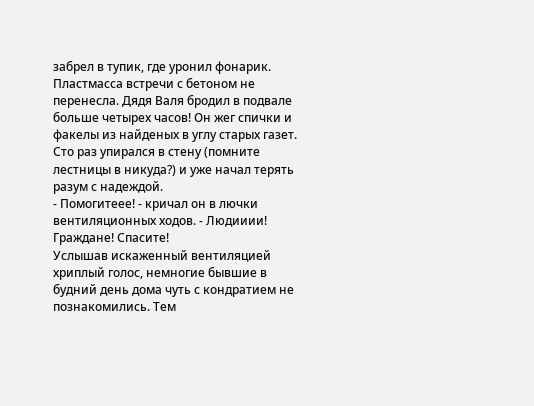забрел в тупик, где уронил фонарик. Пластмасса встречи с бетоном не перенесла. Дядя Валя бродил в подвале больше четырех часов! Он жег спички и факелы из найденых в углу старых газет. Сто раз упирался в стену (помните лестницы в никуда?) и уже начал терять разум с надеждой.
- Помогитеее! - кричал он в лючки вентиляционных ходов. - Людииии! Граждане! Спасите!
Услышав искаженный вентиляцией хриплый голос, немногие бывшие в будний день дома чуть с кондратием не познакомились. Тем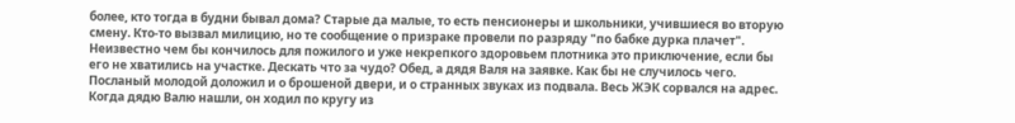более, кто тогда в будни бывал дома? Старые да малые, то есть пенсионеры и школьники, учившиеся во вторую смену. Кто-то вызвал милицию, но те сообщение о призраке провели по разряду "по бабке дурка плачет". Неизвестно чем бы кончилось для пожилого и уже некрепкого здоровьем плотника это приключение, если бы его не хватились на участке. Дескать что за чудо? Обед, а дядя Валя на заявке. Как бы не случилось чего. Посланый молодой доложил и о брошеной двери, и о странных звуках из подвала. Весь ЖЭК сорвался на адрес. Когда дядю Валю нашли, он ходил по кругу из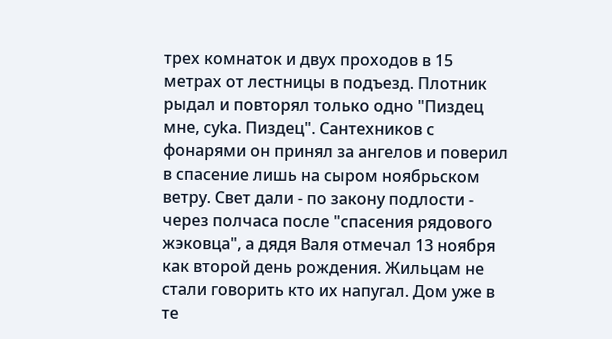трех комнаток и двух проходов в 15 метрах от лестницы в подъезд. Плотник рыдал и повторял только одно "Пиздeц мне, cуka. Пиздeц". Сантехников с фонарями он принял за ангелов и поверил в спасение лишь на сыром ноябрьском ветру. Свет дали - по закону подлости - через полчаса после "спасения рядового жэковца", а дядя Валя отмечал 13 ноября как второй день рождения. Жильцам не стали говорить кто их напугал. Дом уже в те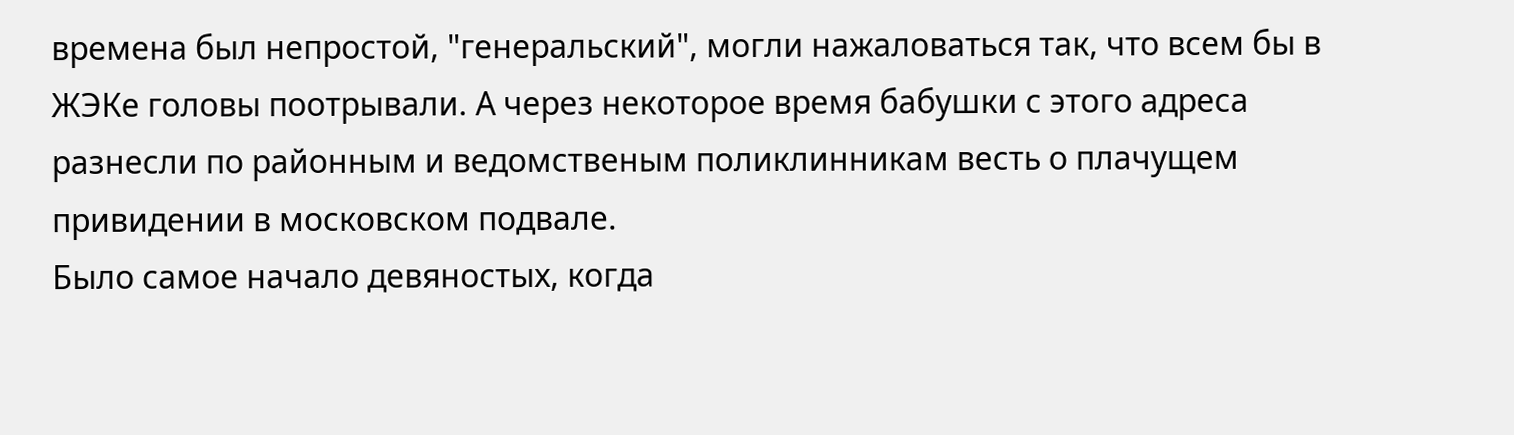времена был непростой, "генеральский", могли нажаловаться так, что всем бы в ЖЭКе головы поотрывали. А через некоторое время бабушки с этого адреса разнесли по районным и ведомственым поликлинникам весть о плачущем привидении в московском подвале.
Было самое начало девяностых, когда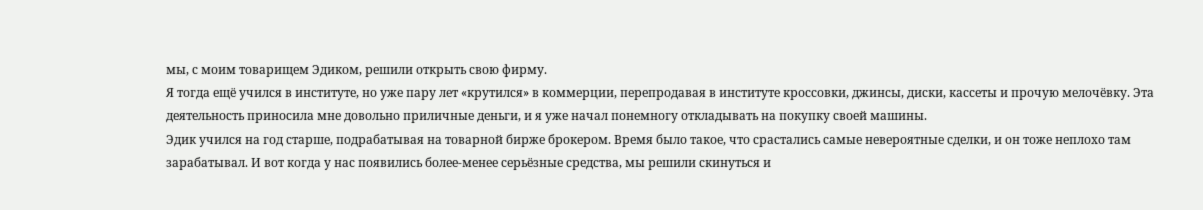мы, с моим товарищем Эдиком, решили открыть свою фирму.
Я тогда ещё учился в институте, но уже пару лет «крутился» в коммерции, перепродавая в институте кроссовки, джинсы, диски, кассеты и прочую мелочёвку. Эта деятельность приносила мне довольно приличные деньги, и я уже начал понемногу откладывать на покупку своей машины.
Эдик учился на год старше, подрабатывая на товарной бирже брокером. Время было такое, что срастались самые невероятные сделки, и он тоже неплохо там зарабатывал. И вот когда у нас появились более-менее серьёзные средства, мы решили скинуться и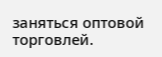заняться оптовой торговлей.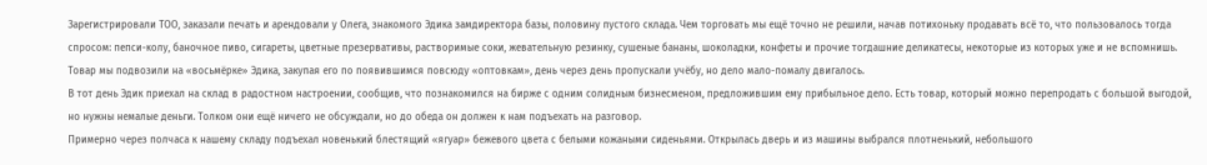Зарегистрировали ТОО, заказали печать и арендовали у Олега, знакомого Эдика замдиректора базы, половину пустого склада. Чем торговать мы ещё точно не решили, начав потихоньку продавать всё то, что пользовалось тогда спросом: пепси-колу, баночное пиво, сигареты, цветные презервативы, растворимые соки, жевательную резинку, сушеные бананы, шоколадки, конфеты и прочие тогдашние деликатесы, некоторые из которых уже и не вспомнишь. Товар мы подвозили на «восьмёрке» Эдика, закупая его по появившимся повсюду «оптовкам», день через день пропускали учёбу, но дело мало-помалу двигалось.
В тот день Эдик приехал на склад в радостном настроении, сообщив, что познакомился на бирже с одним солидным бизнесменом, предложившим ему прибыльное дело. Есть товар, который можно перепродать с большой выгодой, но нужны немалые деньги. Толком они ещё ничего не обсуждали, но до обеда он должен к нам подъехать на разговор.
Примерно через полчаса к нашему складу подъехал новенький блестящий «ягуар» бежевого цвета с белыми кожаными сиденьями. Открылась дверь и из машины выбрался плотненький, небольшого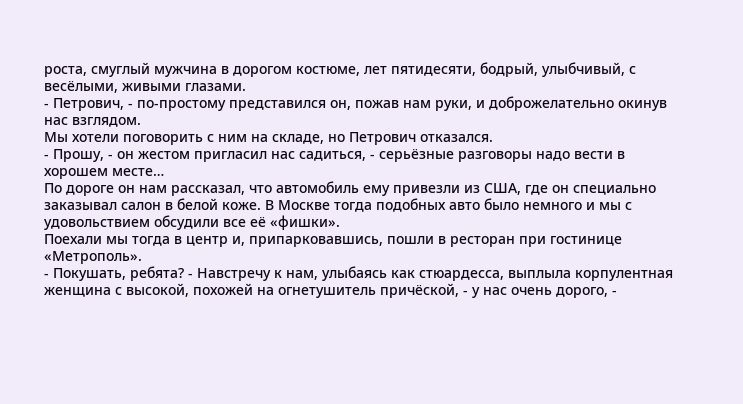роста, смуглый мужчина в дорогом костюме, лет пятидесяти, бодрый, улыбчивый, с весёлыми, живыми глазами.
- Петрович, - по-простому представился он, пожав нам руки, и доброжелательно окинув нас взглядом.
Мы хотели поговорить с ним на складе, но Петрович отказался.
- Прошу, - он жестом пригласил нас садиться, - серьёзные разговоры надо вести в хорошем месте…
По дороге он нам рассказал, что автомобиль ему привезли из США, где он специально заказывал салон в белой коже. В Москве тогда подобных авто было немного и мы с удовольствием обсудили все её «фишки».
Поехали мы тогда в центр и, припарковавшись, пошли в ресторан при гостинице «Метрополь».
- Покушать, ребята? - Навстречу к нам, улыбаясь как стюардесса, выплыла корпулентная женщина с высокой, похожей на огнетушитель причёской, - у нас очень дорого, -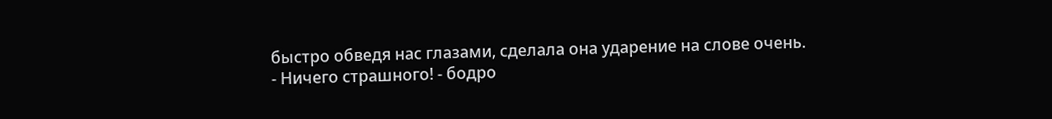быстро обведя нас глазами, сделала она ударение на слове очень.
- Ничего страшного! - бодро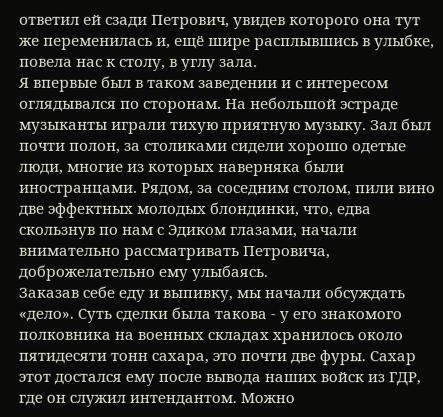ответил ей сзади Петрович, увидев которого она тут же переменилась и, ещё шире расплывшись в улыбке, повела нас к столу, в углу зала.
Я впервые был в таком заведении и с интересом оглядывался по сторонам. На небольшой эстраде музыканты играли тихую приятную музыку. Зал был почти полон, за столиками сидели хорошо одетые люди, многие из которых наверняка были иностранцами. Рядом, за соседним столом, пили вино две эффектных молодых блондинки, что, едва скользнув по нам с Эдиком глазами, начали внимательно рассматривать Петровича, доброжелательно ему улыбаясь.
Заказав себе еду и выпивку, мы начали обсуждать «дело». Суть сделки была такова - у его знакомого полковника на военных складах хранилось около пятидесяти тонн сахара, это почти две фуры. Сахар этот достался ему после вывода наших войск из ГДР, где он служил интендантом. Можно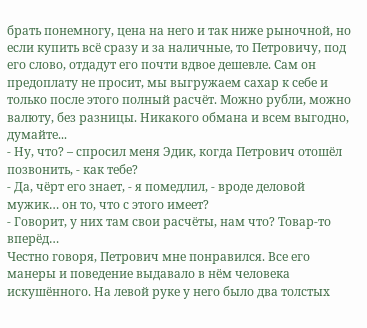брать понемногу, цена на него и так ниже рыночной, но если купить всё сразу и за наличные, то Петровичу, под его слово, отдадут его почти вдвое дешевле. Сам он предоплату не просит, мы выгружаем сахар к себе и только после этого полный расчёт. Можно рубли, можно валюту, без разницы. Никакого обмана и всем выгодно, думайте...
- Ну, что? – спросил меня Эдик, когда Петрович отошёл позвонить, - как тебе?
- Да, чёрт его знает, - я помедлил, - вроде деловой мужик… он то, что с этого имеет?
- Говорит, у них там свои расчёты, нам что? Товар-то вперёд…
Честно говоря, Петрович мне понравился. Все его манеры и поведение выдавало в нём человека искушённого. На левой руке у него было два толстых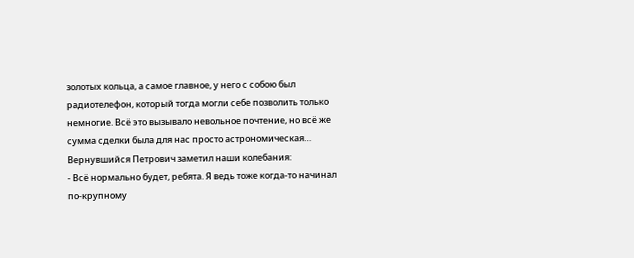золотых кольца, а самое главное, у него с собою был радиотелефон, который тогда могли себе позволить только немногие. Всё это вызывало невольное почтение, но всё же сумма сделки была для нас просто астрономическая…
Вернувшийся Петрович заметил наши колебания:
- Всё нормально будет, ребята. Я ведь тоже когда-то начинал по-крупному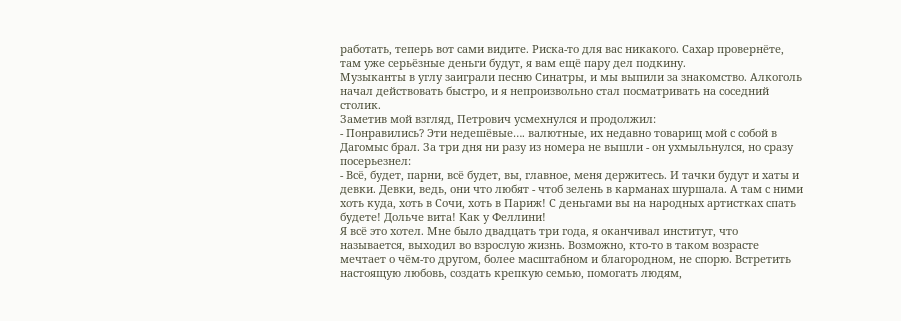работать, теперь вот сами видите. Риска-то для вас никакого. Сахар провернёте, там уже серьёзные деньги будут, я вам ещё пару дел подкину.
Музыканты в углу заиграли песню Синатры, и мы выпили за знакомство. Алкоголь начал действовать быстро, и я непроизвольно стал посматривать на соседний столик.
Заметив мой взгляд, Петрович усмехнулся и продолжил:
- Понравились? Эти недешёвые…. валютные, их недавно товарищ мой с собой в Дагомыс брал. За три дня ни разу из номера не вышли - он ухмыльнулся, но сразу посерьезнел:
- Всё, будет, парни, всё будет, вы, главное, меня держитесь. И тачки будут и хаты и девки. Девки, ведь, они что любят - чтоб зелень в карманах шуршала. А там с ними хоть куда, хоть в Сочи, хоть в Париж! С деньгами вы на народных артистках спать будете! Дольче вита! Как у Феллини!
Я всё это хотел. Мне было двадцать три года, я оканчивал институт, что называется, выходил во взрослую жизнь. Возможно, кто-то в таком возрасте мечтает о чём-то другом, более масштабном и благородном, не спорю. Встретить настоящую любовь, создать крепкую семью, помогать людям,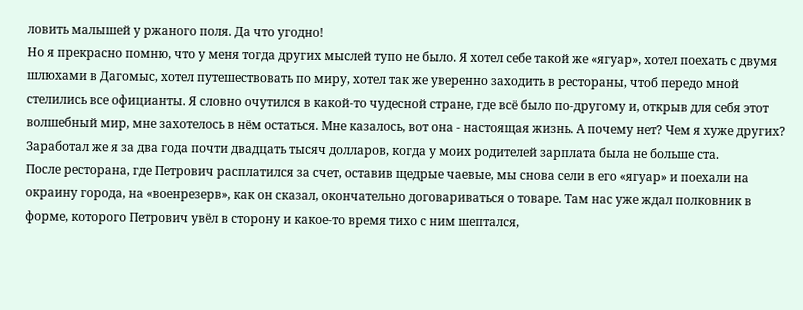ловить малышей у ржаного поля. Да что угодно!
Но я прекрасно помню, что у меня тогда других мыслей тупо не было. Я хотел себе такой же «ягуар», хотел поехать с двумя шлюхами в Дагомыс, хотел путешествовать по миру, хотел так же уверенно заходить в рестораны, чтоб передо мной стелились все официанты. Я словно очутился в какой-то чудесной стране, где всё было по-другому и, открыв для себя этот волшебный мир, мне захотелось в нём остаться. Мне казалось, вот она - настоящая жизнь. А почему нет? Чем я хуже других? Заработал же я за два года почти двадцать тысяч долларов, когда у моих родителей зарплата была не больше ста.
После ресторана, где Петрович расплатился за счет, оставив щедрые чаевые, мы снова сели в его «ягуар» и поехали на окраину города, на «военрезерв», как он сказал, окончательно договариваться о товаре. Там нас уже ждал полковник в форме, которого Петрович увёл в сторону и какое-то время тихо с ним шептался,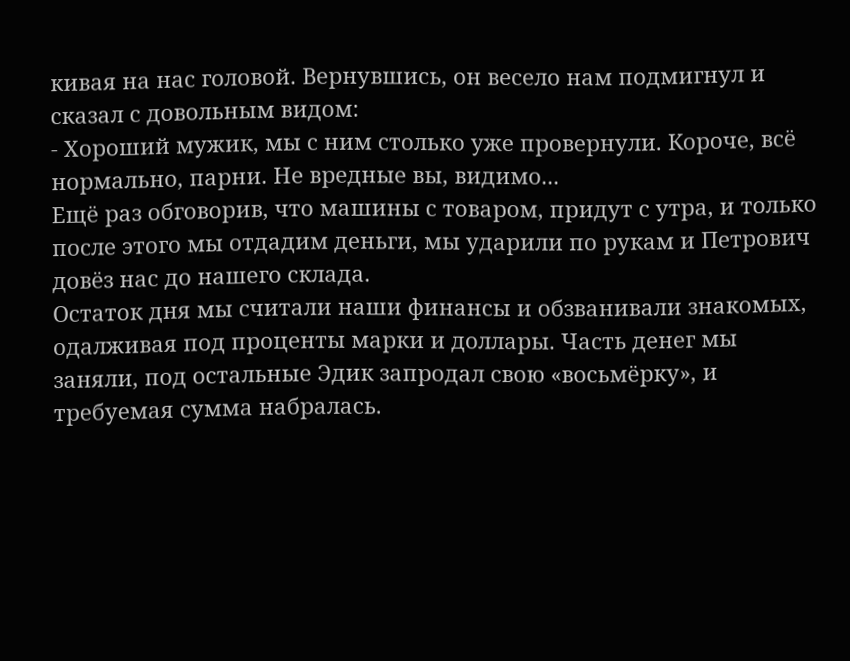кивая на нас головой. Вернувшись, он весело нам подмигнул и сказал с довольным видом:
- Хороший мужик, мы с ним столько уже провернули. Короче, всё нормально, парни. Не вредные вы, видимо...
Ещё раз обговорив, что машины с товаром, придут с утра, и только после этого мы отдадим деньги, мы ударили по рукам и Петрович довёз нас до нашего склада.
Остаток дня мы считали наши финансы и обзванивали знакомых, одалживая под проценты марки и доллары. Часть денег мы заняли, под остальные Эдик запродал свою «восьмёрку», и требуемая сумма набралась.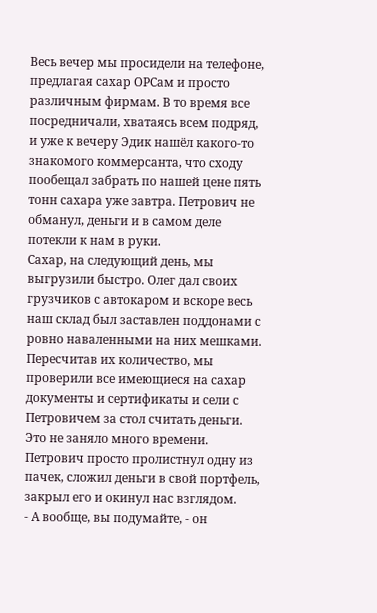Весь вечер мы просидели на телефоне, предлагая сахар ОРСам и просто различным фирмам. В то время все посредничали, хватаясь всем подряд, и уже к вечеру Эдик нашёл какого-то знакомого коммерсанта, что сходу пообещал забрать по нашей цене пять тонн сахара уже завтра. Петрович не обманул, деньги и в самом деле потекли к нам в руки.
Сахар, на следующий день, мы выгрузили быстро. Олег дал своих грузчиков с автокаром и вскоре весь наш склад был заставлен поддонами с ровно наваленными на них мешками. Пересчитав их количество, мы проверили все имеющиеся на сахар документы и сертификаты и сели с Петровичем за стол считать деньги. Это не заняло много времени. Петрович просто пролистнул одну из пачек, сложил деньги в свой портфель, закрыл его и окинул нас взглядом.
- А вообще, вы подумайте, - он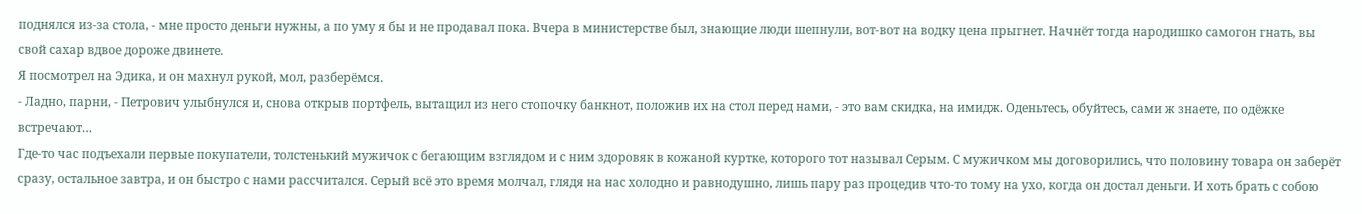поднялся из-за стола, - мне просто деньги нужны, а по уму я бы и не продавал пока. Вчера в министерстве был, знающие люди шепнули, вот-вот на водку цена прыгнет. Начнёт тогда народишко самогон гнать, вы свой сахар вдвое дороже двинете.
Я посмотрел на Эдика, и он махнул рукой, мол, разберёмся.
- Ладно, парни, - Петрович улыбнулся и, снова открыв портфель, вытащил из него стопочку банкнот, положив их на стол перед нами, - это вам скидка, на имидж. Оденьтесь, обуйтесь, сами ж знаете, по одёжке встречают…
Где-то час подъехали первые покупатели, толстенький мужичок с бегающим взглядом и с ним здоровяк в кожаной куртке, которого тот называл Серым. С мужичком мы договорились, что половину товара он заберёт сразу, остальное завтра, и он быстро с нами рассчитался. Серый всё это время молчал, глядя на нас холодно и равнодушно, лишь пару раз процедив что-то тому на ухо, когда он достал деньги. И хоть брать с собою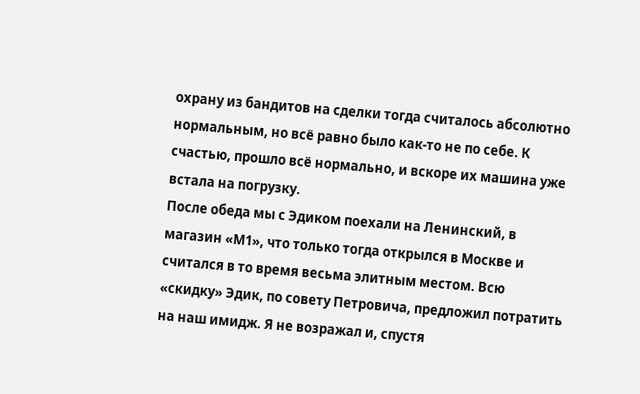охрану из бандитов на сделки тогда считалось абсолютно нормальным, но всё равно было как-то не по себе. К счастью, прошло всё нормально, и вскоре их машина уже встала на погрузку.
После обеда мы с Эдиком поехали на Ленинский, в магазин «М1», что только тогда открылся в Москве и считался в то время весьма элитным местом. Всю «скидку» Эдик, по совету Петровича, предложил потратить на наш имидж. Я не возражал и, спустя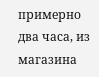примерно два часа, из магазина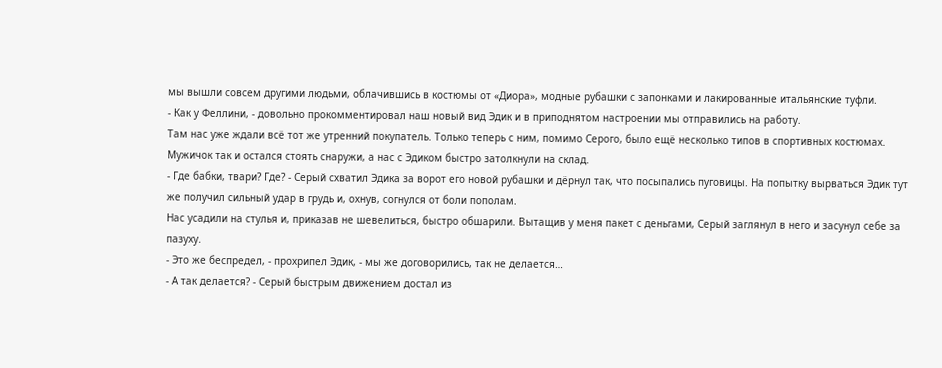мы вышли совсем другими людьми, облачившись в костюмы от «Диора», модные рубашки с запонками и лакированные итальянские туфли.
- Как у Феллини, - довольно прокомментировал наш новый вид Эдик и в приподнятом настроении мы отправились на работу.
Там нас уже ждали всё тот же утренний покупатель. Только теперь с ним, помимо Серого, было ещё несколько типов в спортивных костюмах. Мужичок так и остался стоять снаружи, а нас с Эдиком быстро затолкнули на склад.
- Где бабки, твари? Где? - Серый схватил Эдика за ворот его новой рубашки и дёрнул так, что посыпались пуговицы. На попытку вырваться Эдик тут же получил сильный удар в грудь и, охнув, согнулся от боли пополам.
Нас усадили на стулья и, приказав не шевелиться, быстро обшарили. Вытащив у меня пакет с деньгами, Серый заглянул в него и засунул себе за пазуху.
- Это же беспредел, - прохрипел Эдик, - мы же договорились, так не делается…
- А так делается? - Серый быстрым движением достал из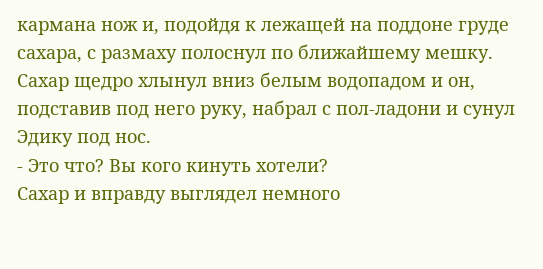кармана нож и, подойдя к лежащей на поддоне груде сахара, с размаху полоснул по ближайшему мешку. Сахар щедро хлынул вниз белым водопадом и он, подставив под него руку, набрал с пол-ладони и сунул Эдику под нос.
- Это что? Вы кого кинуть хотели?
Сахар и вправду выглядел немного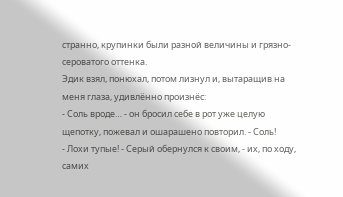странно, крупинки были разной величины и грязно-сероватого оттенка.
Эдик взял, понюхал, потом лизнул и, вытаращив на меня глаза, удивлённо произнёс:
- Соль вроде… - он бросил себе в рот уже целую щепотку, пожевал и ошарашено повторил. - Соль!
- Лохи тупые! - Серый обернулся к своим, - их, по ходу, самих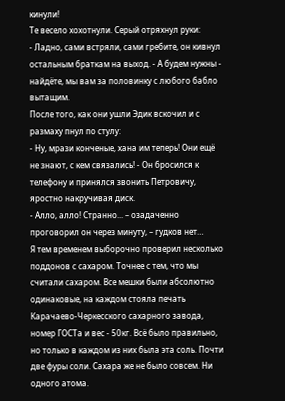кинули!
Те весело хохотнули. Серый отряхнул руки:
- Ладно, сами встряли, сами гребите, он кивнул остальным браткам на выход. - А будем нужны - найдёте, мы вам за половинку с любого бабло вытащим.
После того, как они ушли Эдик вскочил и с размаху пнул по стулу:
- Ну, мрази конченые, хана им теперь! Они ещё не знают, с кем связались! - Он бросился к телефону и принялся звонить Петровичу, яростно накручивая диск.
- Алло, алло! Странно... – озадаченно проговорил он через минуту, – гудков нет…
Я тем временем выборочно проверил несколько поддонов с сахаром. Точнее с тем, что мы считали сахаром. Все мешки были абсолютно одинаковые, на каждом стояла печать Карачаево-Черкесского сахарного завода, номер ГОСТа и вес - 50кг. Всё было правильно, но только в каждом из них была эта соль. Почти две фуры соли. Сахара же не было совсем. Ни одного атома.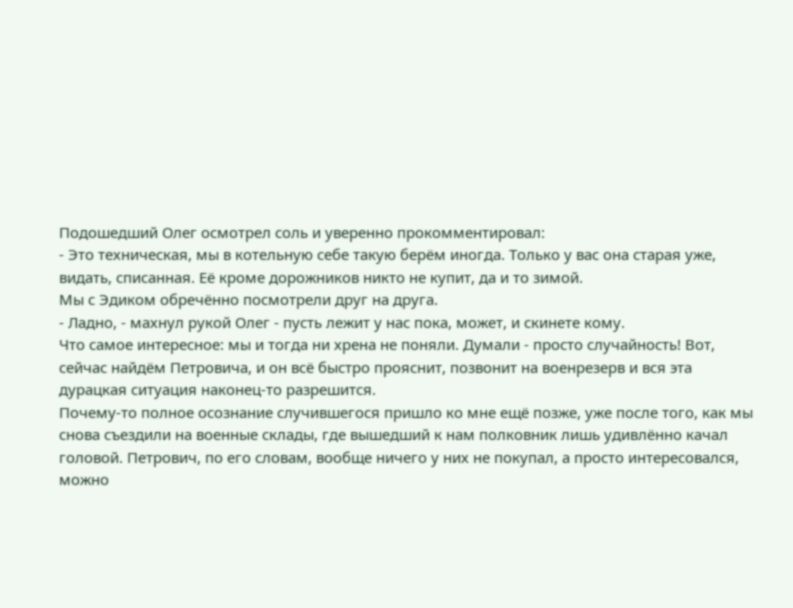Подошедший Олег осмотрел соль и уверенно прокомментировал:
- Это техническая, мы в котельную себе такую берём иногда. Только у вас она старая уже, видать, списанная. Её кроме дорожников никто не купит, да и то зимой.
Мы с Эдиком обречённо посмотрели друг на друга.
- Ладно, - махнул рукой Олег - пусть лежит у нас пока, может, и скинете кому.
Что самое интересное: мы и тогда ни хpeнa не поняли. Думали - просто случайность! Вот, сейчас найдём Петровича, и он всё быстро прояснит, позвонит на военрезерв и вся эта дурацкая ситуация наконец-то разрешится.
Почему-то полное осознание случившегося пришло ко мне ещё позже, уже после того, как мы снова съездили на военные склады, где вышедший к нам полковник лишь удивлённо качал головой. Петрович, по его словам, вообще ничего у них не покупал, а просто интересовался, можно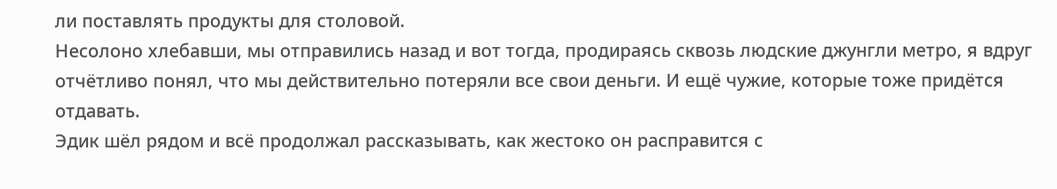ли поставлять продукты для столовой.
Несолоно хлебавши, мы отправились назад и вот тогда, продираясь сквозь людские джунгли метро, я вдруг отчётливо понял, что мы действительно потеряли все свои деньги. И ещё чужие, которые тоже придётся отдавать.
Эдик шёл рядом и всё продолжал рассказывать, как жестоко он расправится с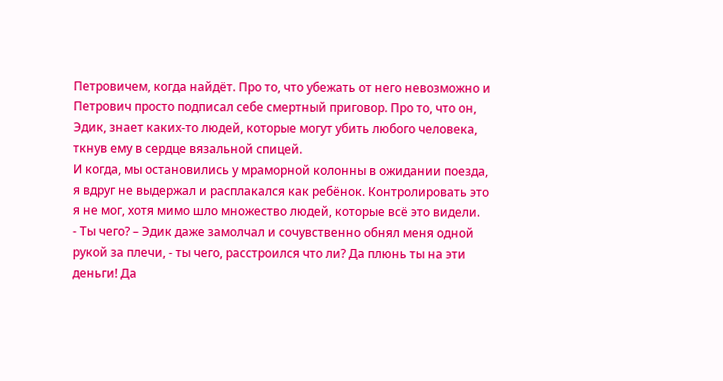Петровичем, когда найдёт. Про то, что убежать от него невозможно и Петрович просто подписал себе смертный приговор. Про то, что он, Эдик, знает каких-то людей, которые могут убить любого человека, ткнув ему в сердце вязальной спицей.
И когда, мы остановились у мраморной колонны в ожидании поезда, я вдруг не выдержал и расплакался как ребёнок. Контролировать это я не мог, хотя мимо шло множество людей, которые всё это видели.
- Ты чего? – Эдик даже замолчал и сочувственно обнял меня одной рукой за плечи, - ты чего, расстроился что ли? Да плюнь ты на эти деньги! Да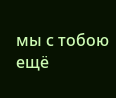мы с тобою ещё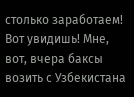столько заработаем! Вот увидишь! Мне, вот, вчера баксы возить с Узбекистана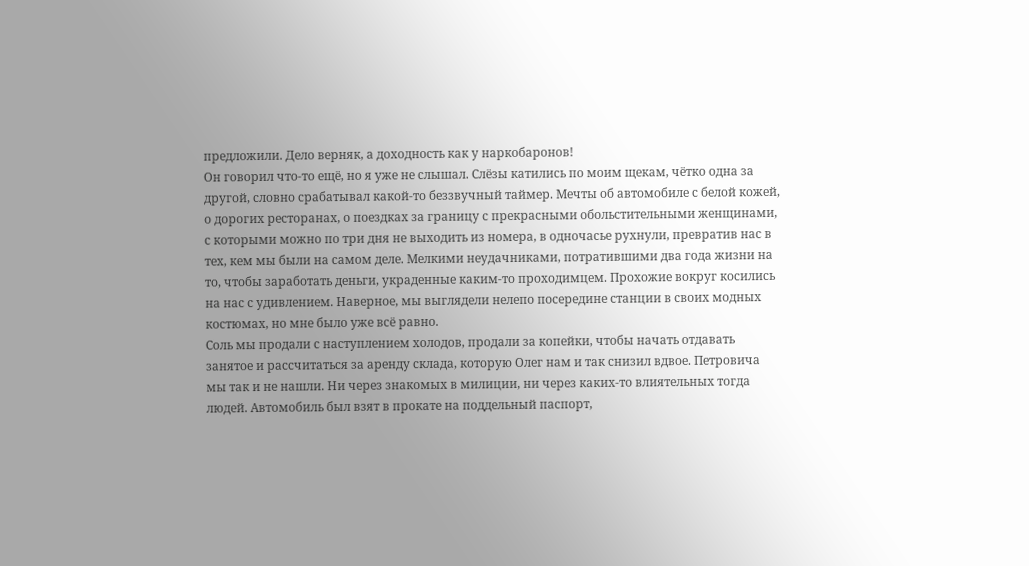предложили. Дело верняк, а доходность как у наркобаронов!
Он говорил что-то ещё, но я уже не слышал. Слёзы катились по моим щекам, чётко одна за другой, словно срабатывал какой-то беззвучный таймер. Мечты об автомобиле с белой кожей, о дорогих ресторанах, о поездках за границу с прекрасными обольстительными женщинами, с которыми можно по три дня не выходить из номера, в одночасье рухнули, превратив нас в тех, кем мы были на самом деле. Мелкими неудачниками, потратившими два года жизни на то, чтобы заработать деньги, украденные каким-то проходимцем. Прохожие вокруг косились на нас с удивлением. Наверное, мы выглядели нелепо посередине станции в своих модных костюмах, но мне было уже всё равно.
Соль мы продали с наступлением холодов, продали за копейки, чтобы начать отдавать занятое и рассчитаться за аренду склада, которую Олег нам и так снизил вдвое. Петровича мы так и не нашли. Ни через знакомых в милиции, ни через каких-то влиятельных тогда людей. Автомобиль был взят в прокате на поддельный паспорт,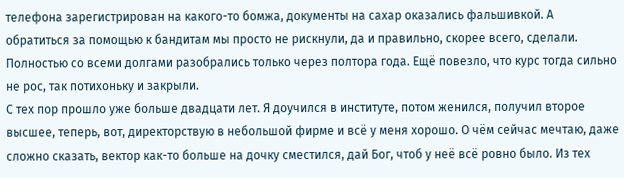телефона зарегистрирован на какого-то бомжа, документы на сахар оказались фальшивкой. А обратиться за помощью к бандитам мы просто не рискнули, да и правильно, скорее всего, сделали. Полностью со всеми долгами разобрались только через полтора года. Ещё повезло, что курс тогда сильно не рос, так потихоньку и закрыли.
С тех пор прошло уже больше двадцати лет. Я доучился в институте, потом женился, получил второе высшее, теперь, вот, директорствую в небольшой фирме и всё у меня хорошо. О чём сейчас мечтаю, даже сложно сказать, вектор как-то больше на дочку сместился, дай Бог, чтоб у неё всё ровно было. Из тех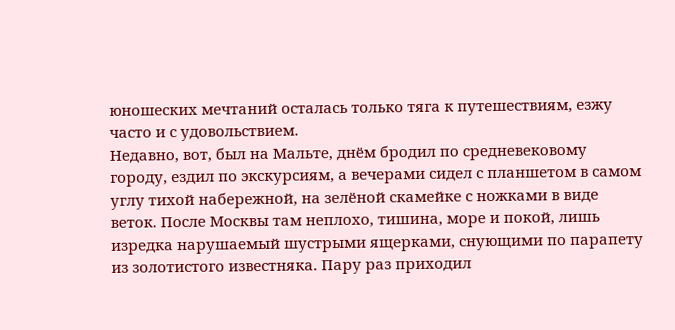юношеских мечтаний осталась только тяга к путешествиям, езжу часто и с удовольствием.
Недавно, вот, был на Мальте, днём бродил по средневековому городу, ездил по экскурсиям, а вечерами сидел с планшетом в самом углу тихой набережной, на зелёной скамейке с ножками в виде веток. После Москвы там неплохо, тишина, море и покой, лишь изредка нарушаемый шустрыми ящерками, снующими по парапету из золотистого известняка. Пару раз приходил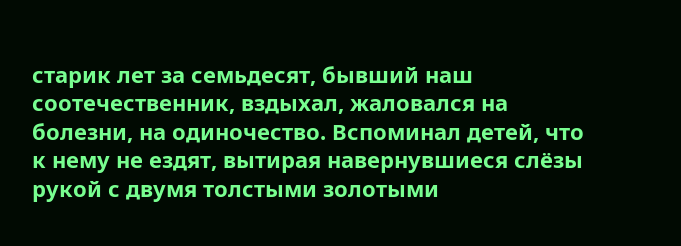старик лет за семьдесят, бывший наш соотечественник, вздыхал, жаловался на болезни, на одиночество. Вспоминал детей, что к нему не ездят, вытирая навернувшиеся слёзы рукой с двумя толстыми золотыми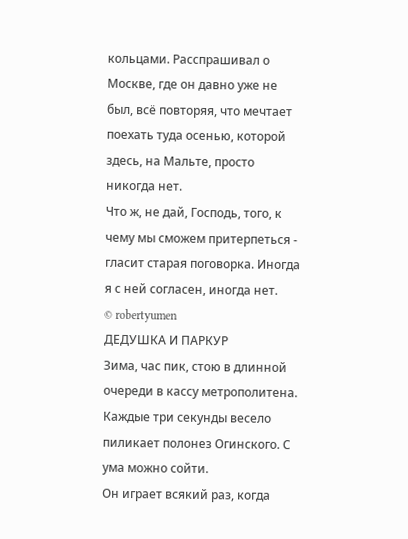кольцами. Расспрашивал о Москве, где он давно уже не был, всё повторяя, что мечтает поехать туда осенью, которой здесь, на Мальте, просто никогда нет.
Что ж, не дай, Господь, того, к чему мы сможем притерпеться - гласит старая поговорка. Иногда я с ней согласен, иногда нет.
© robertyumen
ДЕДУШКА И ПАРКУР
Зима, час пик, стою в длинной очереди в кассу метрополитена.
Каждые три секунды весело пиликает полонез Огинского. С ума можно сойти.
Он играет всякий раз, когда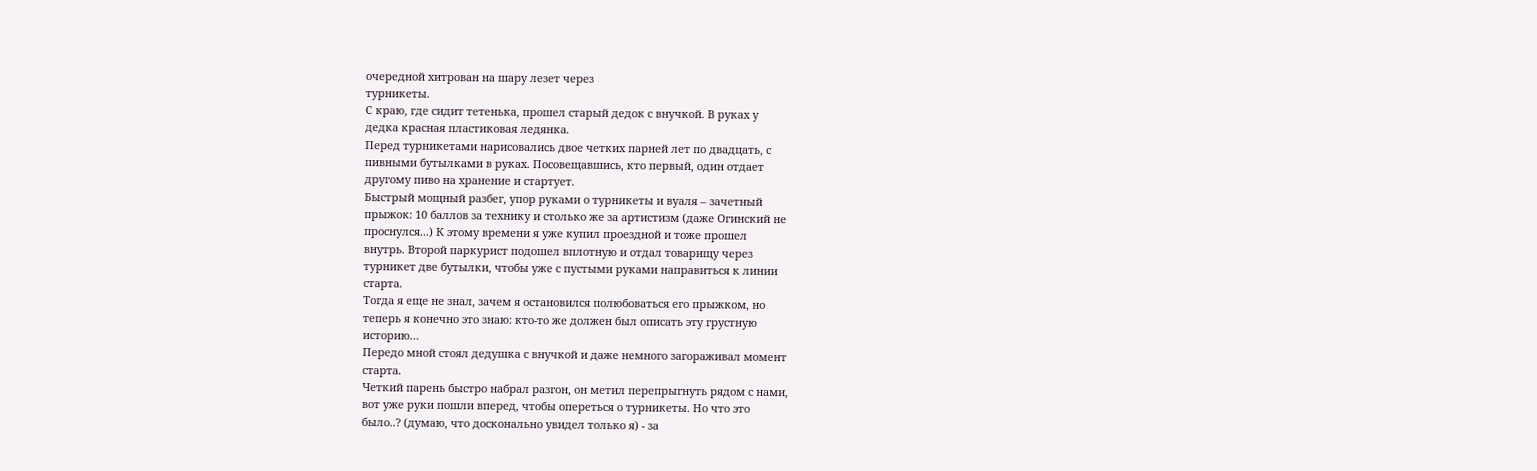очередной хитрован на шару лезет через
турникеты.
С краю, где сидит тетенька, прошел старый дедок с внучкой. В руках у
дедка красная пластиковая ледянка.
Перед турникетами нарисовались двое четких парней лет по двадцать, с
пивными бутылками в руках. Посовещавшись, кто первый, один отдает
другому пиво на хранение и стартует.
Быстрый мощный разбег, упор руками о турникеты и вуаля – зачетный
прыжок: 10 баллов за технику и столько же за артистизм (даже Огинский не
проснулся...) К этому времени я уже купил проездной и тоже прошел
внутрь. Второй паркурист подошел вплотную и отдал товарищу через
турникет две бутылки, чтобы уже с пустыми руками направиться к линии
старта.
Тогда я еще не знал, зачем я остановился полюбоваться его прыжком, но
теперь я конечно это знаю: кто-то же должен был описать эту грустную
историю…
Передо мной стоял дедушка с внучкой и даже немного загораживал момент
старта.
Четкий парень быстро набрал разгон, он метил перепрыгнуть рядом с нами,
вот уже руки пошли вперед, чтобы опереться о турникеты. Но что это
было..? (думаю, что досконально увидел только я) - за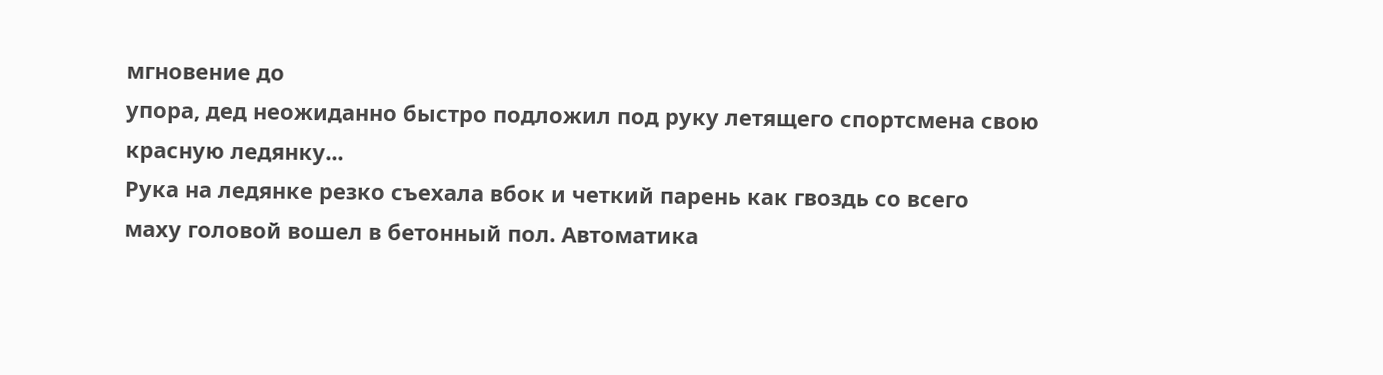мгновение до
упора, дед неожиданно быстро подложил под руку летящего спортсмена свою
красную ледянку...
Рука на ледянке резко съехала вбок и четкий парень как гвоздь со всего
маху головой вошел в бетонный пол. Автоматика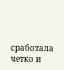сработала четко и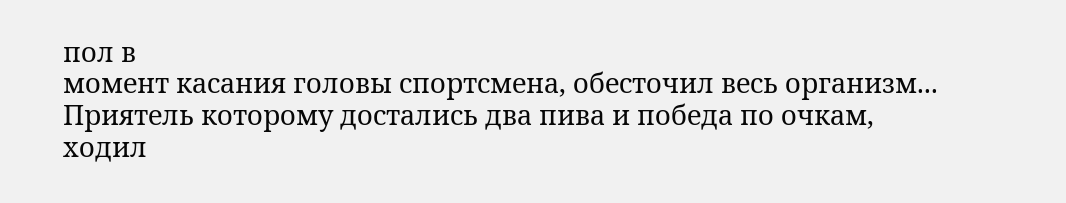пол в
момент касания головы спортсмена, обесточил весь организм...
Приятель которому достались два пива и победа по очкам, ходил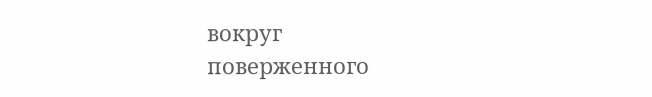вокруг
поверженного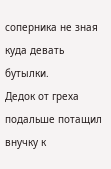соперника не зная куда девать бутылки.
Дедок от греха подальше потащил внучку к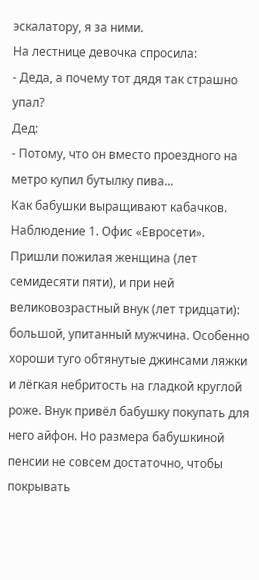эскалатору, я за ними.
На лестнице девочка спросила:
- Деда, а почему тот дядя так страшно упал?
Дед:
- Потому, что он вместо проездного на метро купил бутылку пива...
Как бабушки выращивают кабачков.
Наблюдение 1. Офис «Евросети». Пришли пожилая женщина (лет семидесяти пяти), и при ней великовозрастный внук (лет тридцати): большой, упитанный мужчина. Особенно хороши туго обтянутые джинсами ляжки и лёгкая небритость на гладкой круглой роже. Внук привёл бабушку покупать для него айфон. Но размера бабушкиной пенсии не совсем достаточно, чтобы покрывать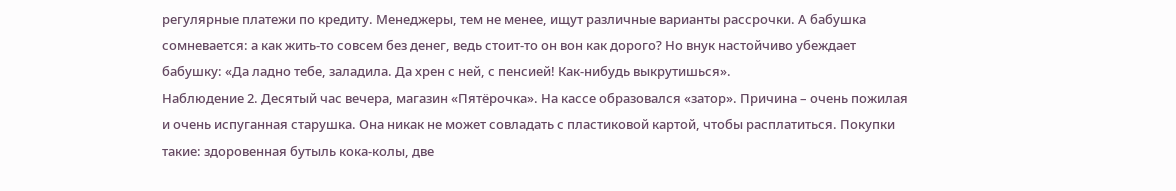регулярные платежи по кредиту. Менеджеры, тем не менее, ищут различные варианты рассрочки. А бабушка сомневается: а как жить-то совсем без денег, ведь стоит-то он вон как дорого? Но внук настойчиво убеждает бабушку: «Да ладно тебе, заладила. Да хpeн с ней, с пенсией! Как-нибудь выкрутишься».
Наблюдение 2. Десятый час вечера, магазин «Пятёрочка». На кассе образовался «затор». Причина – очень пожилая и очень испуганная старушка. Она никак не может совладать с пластиковой картой, чтобы расплатиться. Покупки такие: здоровенная бутыль кока-колы, две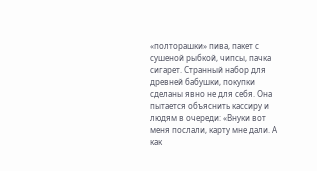«полторашки» пива, пакет с сушеной рыбкой, чипсы, пачка сигарет. Странный набор для древней бабушки, покупки сделаны явно не для себя. Она пытается объяснить кассиру и людям в очереди: «Внуки вот меня послали, карту мне дали. А как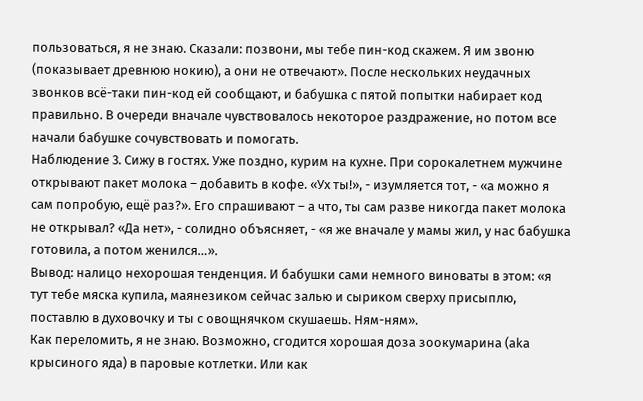пользоваться, я не знаю. Сказали: позвони, мы тебе пин-код скажем. Я им звоню (показывает древнюю нокию), а они не отвечают». После нескольких неудачных звонков всё-таки пин-код ей сообщают, и бабушка с пятой попытки набирает код правильно. В очереди вначале чувствовалось некоторое раздражение, но потом все начали бабушке сочувствовать и помогать.
Наблюдение 3. Сижу в гостях. Уже поздно, курим на кухне. При сорокалетнем мужчине открывают пакет молока – добавить в кофе. «Ух ты!», - изумляется тот, - «а можно я сам попробую, ещё раз?». Его спрашивают – а что, ты сам разве никогда пакет молока не открывал? «Да нет», - солидно объясняет, - «я же вначале у мамы жил, у нас бабушка готовила, а потом женился…».
Вывод: налицо нехорошая тенденция. И бабушки сами немного виноваты в этом: «я тут тебе мяска купила, маянезиком сейчас залью и сыриком сверху присыплю, поставлю в духовочку и ты с овощнячком скушаешь. Ням-ням».
Как переломить, я не знаю. Возможно, сгодится хорошая доза зоокумарина (aka крысиного яда) в паровые котлетки. Или как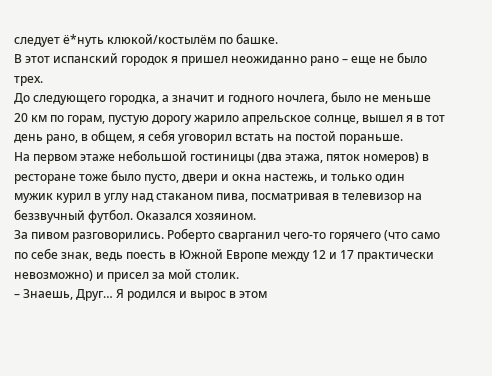следует ё*нуть клюкой/костылём по башке.
В этот испанский городок я пришел неожиданно рано – еще не было трех.
До следующего городка, а значит и годного ночлега, было не меньше 20 км по горам, пустую дорогу жарило апрельское солнце, вышел я в тот день рано, в общем, я себя уговорил встать на постой пораньше.
На первом этаже небольшой гостиницы (два этажа, пяток номеров) в ресторане тоже было пусто, двери и окна настежь, и только один мужик курил в углу над стаканом пива, посматривая в телевизор на беззвучный футбол. Оказался хозяином.
За пивом разговорились. Роберто сварганил чего-то горячего (что само по себе знак, ведь поесть в Южной Европе между 12 и 17 практически невозможно) и присел за мой столик.
– Знаешь, Друг… Я родился и вырос в этом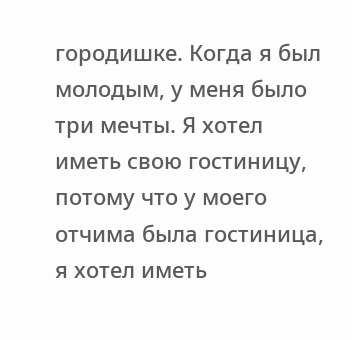городишке. Когда я был молодым, у меня было три мечты. Я хотел иметь свою гостиницу, потому что у моего отчима была гостиница, я хотел иметь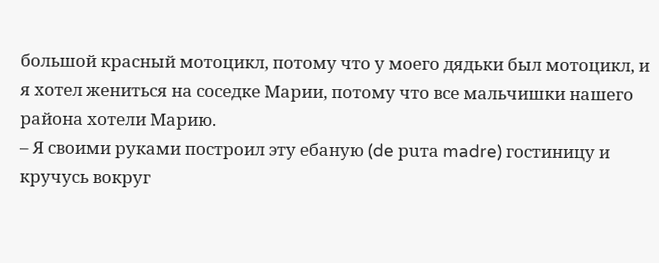большой красный мотоцикл, потому что у моего дядьки был мотоцикл, и я хотел жениться на соседке Марии, потому что все мальчишки нашего района хотели Марию.
– Я своими руками построил эту ебаную (de рuта madre) гостиницу и кручусь вокруг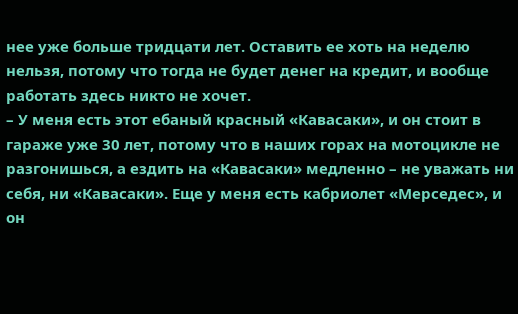нее уже больше тридцати лет. Оставить ее хоть на неделю нельзя, потому что тогда не будет денег на кредит, и вообще работать здесь никто не хочет.
– У меня есть этот ебаный красный «Кавасаки», и он стоит в гараже уже 30 лет, потому что в наших горах на мотоцикле не разгонишься, а ездить на «Кавасаки» медленно – не уважать ни себя, ни «Кавасаки». Еще у меня есть кабриолет «Мерседес», и он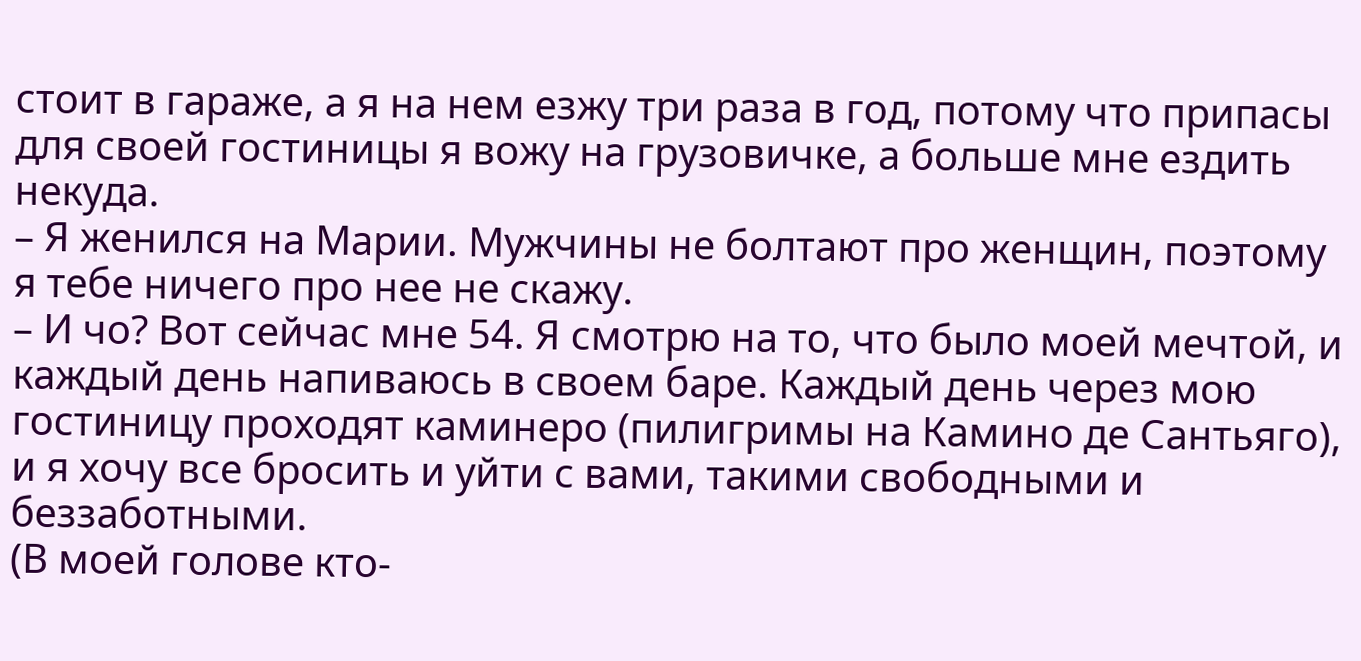стоит в гараже, а я на нем езжу три раза в год, потому что припасы для своей гостиницы я вожу на грузовичке, а больше мне ездить некуда.
– Я женился на Марии. Мужчины не болтают про женщин, поэтому я тебе ничего про нее не скажу.
– И чо? Вот сейчас мне 54. Я смотрю на то, что было моей мечтой, и каждый день напиваюсь в своем баре. Каждый день через мою гостиницу проходят каминеро (пилигримы на Камино де Сантьяго), и я хочу все бросить и уйти с вами, такими свободными и беззаботными.
(В моей голове кто-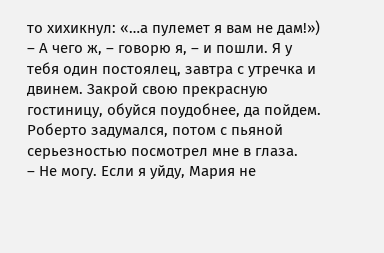то хихикнул: «…а пулемет я вам не дам!»)
– А чего ж, – говорю я, – и пошли. Я у тебя один постоялец, завтра с утречка и двинем. Закрой свою прекрасную гостиницу, обуйся поудобнее, да пойдем.
Роберто задумался, потом с пьяной серьезностью посмотрел мне в глаза.
– Не могу. Если я уйду, Мария не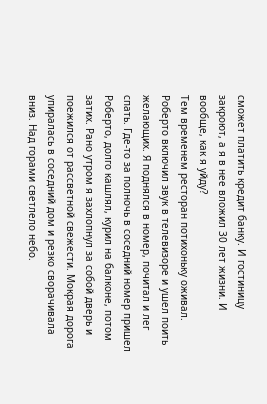сможет платить кредит банку. И гостиницу закроют, а я в нее вложил 30 лет жизни. И вообще, как я уйду?
Тем временем ресторан потихоньку оживал. Роберто включил звук в телевизоре и ушел поить желающих. Я поднялся в номер, почитал и лег спать. Где-то за полночь в соседний номер пришел Роберто, долго кашлял, курил на балконе, потом затих. Рано утром я захлопнул за собой дверь и поежился от рассветной свежести. Мокрая дорога упиралась в соседний дом и резко сворачивала вниз. Над горами светлело небо.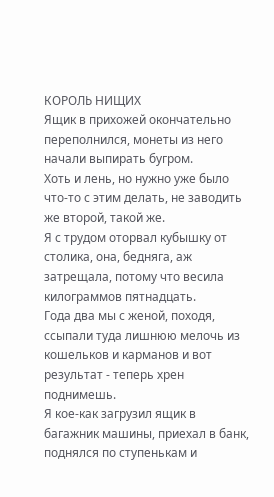КОРОЛЬ НИЩИХ
Ящик в прихожей окончательно переполнился, монеты из него начали выпирать бугром.
Хоть и лень, но нужно уже было что-то с этим делать, не заводить же второй, такой же.
Я с трудом оторвал кубышку от столика, она, бедняга, аж затрещала, потому что весила килограммов пятнадцать.
Года два мы с женой, походя, ссыпали туда лишнюю мелочь из кошельков и карманов и вот результат - теперь хpeн поднимешь.
Я кое-как загрузил ящик в багажник машины, приехал в банк, поднялся по ступенькам и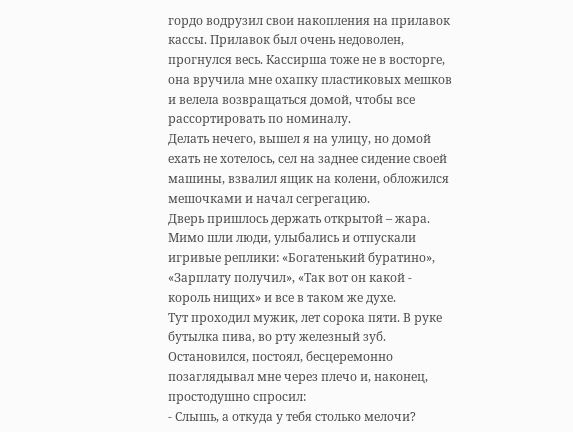гордо водрузил свои накопления на прилавок кассы. Прилавок был очень недоволен, прогнулся весь. Кассирша тоже не в восторге, она вручила мне охапку пластиковых мешков и велела возвращаться домой, чтобы все рассортировать по номиналу.
Делать нечего, вышел я на улицу, но домой ехать не хотелось, сел на заднее сидение своей машины, взвалил ящик на колени, обложился мешочками и начал сегрегацию.
Дверь пришлось держать открытой – жара.
Мимо шли люди, улыбались и отпускали игривые реплики: «Богатенький буратино», «Зарплату получил», «Так вот он какой - король нищих» и все в таком же духе.
Тут проходил мужик, лет сорока пяти. В руке бутылка пива, во рту железный зуб. Остановился, постоял, бесцеремонно позаглядывал мне через плечо и, наконец, простодушно спросил:
- Слышь, а откуда у тебя столько мелочи?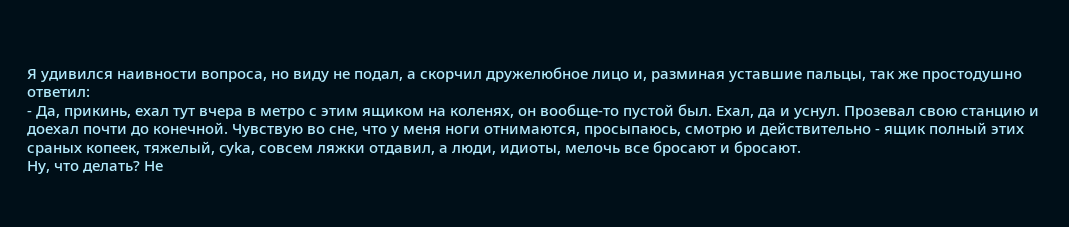Я удивился наивности вопроса, но виду не подал, а скорчил дружелюбное лицо и, разминая уставшие пальцы, так же простодушно ответил:
- Да, прикинь, ехал тут вчера в метро с этим ящиком на коленях, он вообще-то пустой был. Ехал, да и уснул. Прозевал свою станцию и доехал почти до конечной. Чувствую во сне, что у меня ноги отнимаются, просыпаюсь, смотрю и действительно - ящик полный этих сраных копеек, тяжелый, cуka, совсем ляжки отдавил, а люди, идиоты, мелочь все бросают и бросают.
Ну, что делать? Не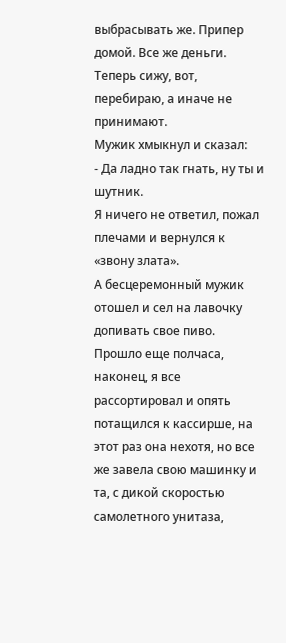выбрасывать же. Припер домой. Все же деньги. Теперь сижу, вот, перебираю, а иначе не принимают.
Мужик хмыкнул и сказал:
- Да ладно так гнать, ну ты и шутник.
Я ничего не ответил, пожал плечами и вернулся к «звону злата».
А бесцеремонный мужик отошел и сел на лавочку допивать свое пиво.
Прошло еще полчаса, наконец, я все рассортировал и опять потащился к кассирше, на этот раз она нехотя, но все же завела свою машинку и та, с дикой скоростью самолетного унитаза,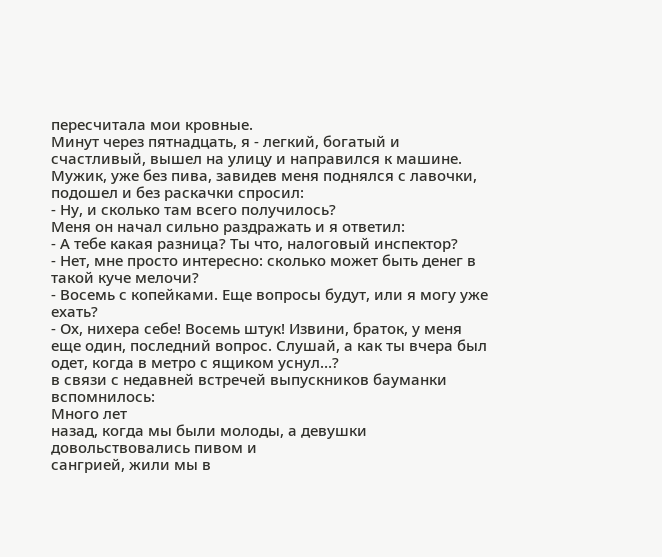пересчитала мои кровные.
Минут через пятнадцать, я - легкий, богатый и счастливый, вышел на улицу и направился к машине.
Мужик, уже без пива, завидев меня поднялся с лавочки, подошел и без раскачки спросил:
- Ну, и сколько там всего получилось?
Меня он начал сильно раздражать и я ответил:
- А тебе какая разница? Ты что, налоговый инспектор?
- Нет, мне просто интересно: сколько может быть денег в такой куче мелочи?
- Восемь с копейками. Еще вопросы будут, или я могу уже ехать?
- Ох, нихера себе! Восемь штук! Извини, браток, у меня еще один, последний вопрос. Слушай, а как ты вчера был одет, когда в метро с ящиком уснул…?
в связи с недавней встречей выпускников бауманки вспомнилось:
Много лет
назад, когда мы были молоды, а девушки довольствовались пивом и
сангрией, жили мы в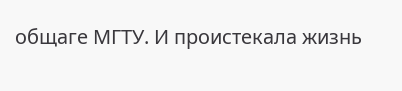общаге МГТУ. И проистекала жизнь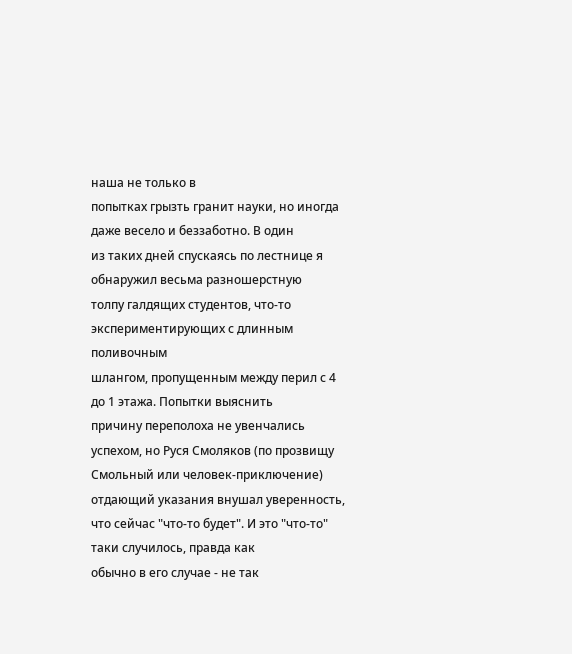наша не только в
попытках грызть гранит науки, но иногда даже весело и беззаботно. В один
из таких дней спускаясь по лестнице я обнаружил весьма разношерстную
толпу галдящих студентов, что-то экспериментирующих с длинным поливочным
шлангом, пропущенным между перил с 4 до 1 этажа. Попытки выяснить
причину переполоха не увенчались успехом, но Руся Смоляков (по прозвищу
Смольный или человек-приключение) отдающий указания внушал уверенность,
что сейчас "что-то будет". И это "что-то" таки случилось, правда как
обычно в его случае - не так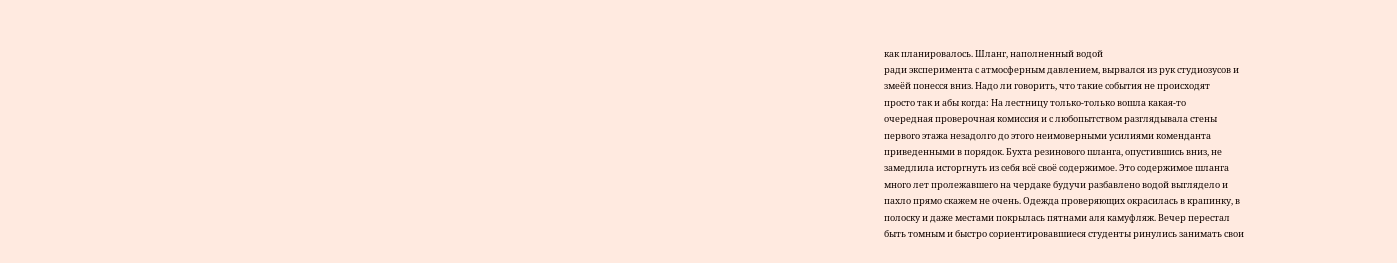как планировалось. Шланг, наполненный водой
ради эксперимента с атмосферным давлением, вырвался из рук студиозусов и
змеёй понесся вниз. Надо ли говорить, что такие события не происходят
просто так и абы когда: На лестницу только-только вошла какая-то
очередная проверочная комиссия и с любопытством разглядывала стены
первого этажа незадолго до этого неимоверными усилиями коменданта
приведенными в порядок. Бухта резинового шланга, опустившись вниз, не
замедлила исторгнуть из себя всё своё содержимое. Это содержимое шланга
много лет пролежавшего на чердаке будучи разбавлено водой выглядело и
пахло прямо скажем не очень. Одежда проверяющих окрасилась в крапинку, в
полоску и даже местами покрылась пятнами аля камуфляж. Вечер перестал
быть томным и быстро сориентировавшиеся студенты ринулись занимать свои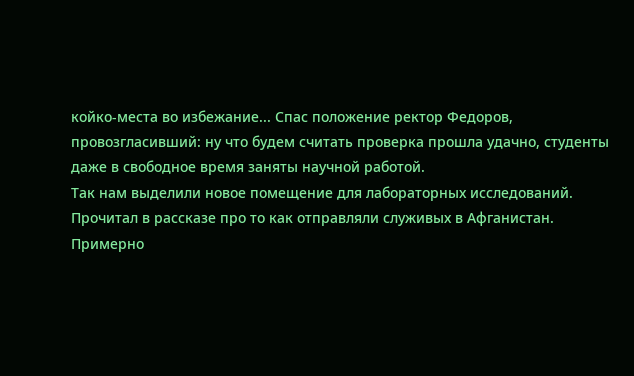койко-места во избежание... Спас положение ректор Федоров,
провозгласивший: ну что будем считать проверка прошла удачно, студенты
даже в свободное время заняты научной работой.
Так нам выделили новое помещение для лабораторных исследований.
Прочитал в рассказе про то как отправляли служивых в Афганистан.
Примерно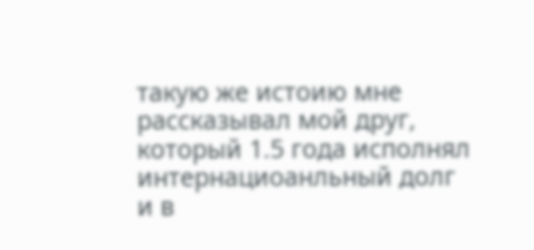такую же истоию мне рассказывал мой друг, который 1.5 года исполнял интернациоанльный долг и в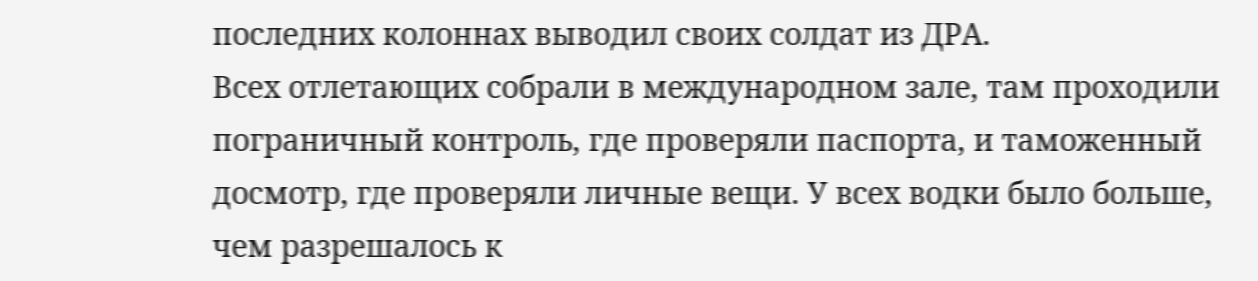последних колоннах выводил своих солдат из ДРА.
Всех отлетающих собрали в международном зале, там проходили пограничный контроль, где проверяли паспорта, и таможенный досмотр, где проверяли личные вещи. У всех водки было больше, чем разрешалось к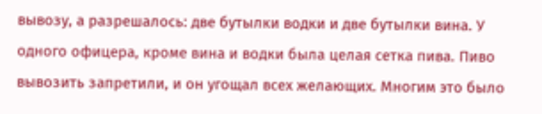вывозу, а разрешалось: две бутылки водки и две бутылки вина. У одного офицера, кроме вина и водки была целая сетка пива. Пиво вывозить запретили, и он угощал всех желающих. Многим это было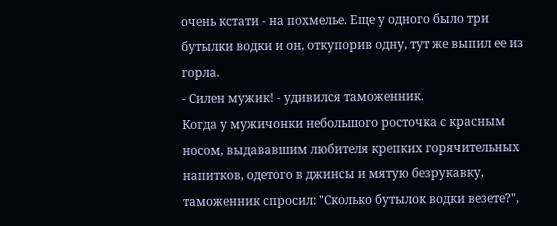очень кстати - на похмелье. Еще у одного было три бутылки водки и он, откупорив одну, тут же выпил ее из горла.
- Силен мужик! - удивился таможенник.
Когда у мужичонки небольшого росточка с красным носом, выдававшим любителя крепких горячительных напитков, одетого в джинсы и мятую безрукавку, таможенник спросил: "Сколько бутылок водки везете?",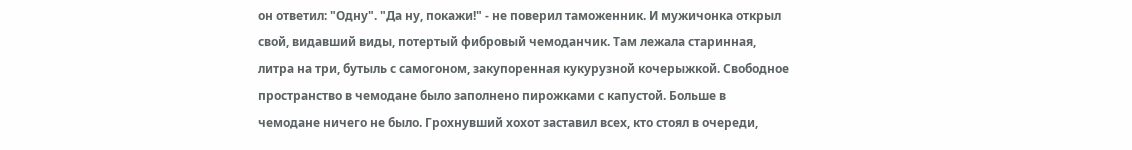он ответил: "Одну". "Да ну, покажи!" - не поверил таможенник. И мужичонка открыл свой, видавший виды, потертый фибровый чемоданчик. Там лежала старинная, литра на три, бутыль с самогоном, закупоренная кукурузной кочерыжкой. Свободное пространство в чемодане было заполнено пирожками с капустой. Больше в чемодане ничего не было. Грохнувший хохот заставил всех, кто стоял в очереди,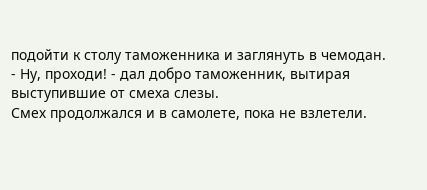подойти к столу таможенника и заглянуть в чемодан.
- Ну, проходи! - дал добро таможенник, вытирая выступившие от смеха слезы.
Смех продолжался и в самолете, пока не взлетели.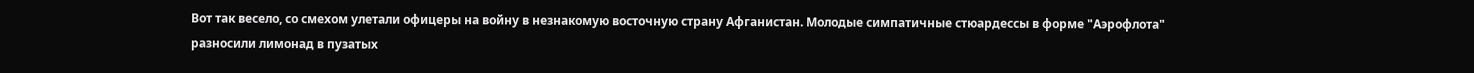Вот так весело, со смехом улетали офицеры на войну в незнакомую восточную страну Афганистан. Молодые симпатичные стюардессы в форме "Аэрофлота" разносили лимонад в пузатых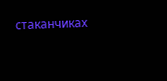стаканчиках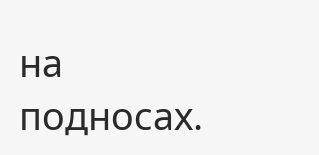на подносах.